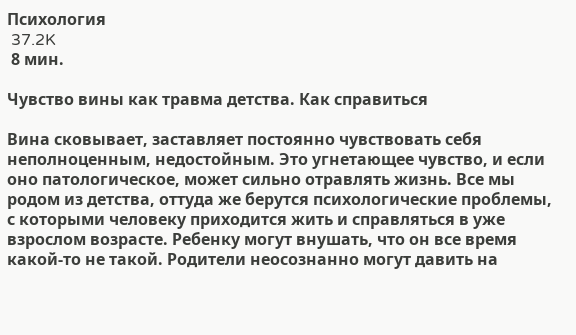Психология
 37.2K
 8 мин.

Чувство вины как травма детства. Как справиться

Вина сковывает, заставляет постоянно чувствовать себя неполноценным, недостойным. Это угнетающее чувство, и если оно патологическое, может сильно отравлять жизнь. Все мы родом из детства, оттуда же берутся психологические проблемы, с которыми человеку приходится жить и справляться в уже взрослом возрасте. Ребенку могут внушать, что он все время какой-то не такой. Родители неосознанно могут давить на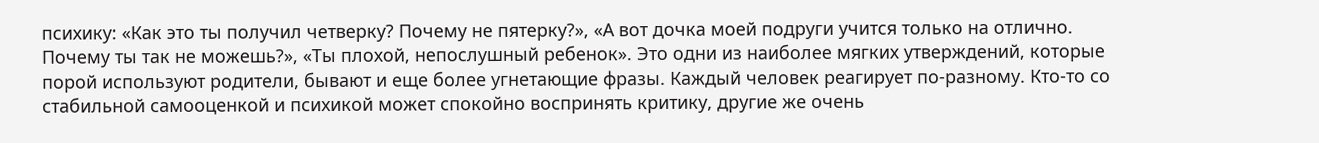психику: «Как это ты получил четверку? Почему не пятерку?», «А вот дочка моей подруги учится только на отлично. Почему ты так не можешь?», «Ты плохой, непослушный ребенок». Это одни из наиболее мягких утверждений, которые порой используют родители, бывают и еще более угнетающие фразы. Каждый человек реагирует по-разному. Кто-то со стабильной самооценкой и психикой может спокойно воспринять критику, другие же очень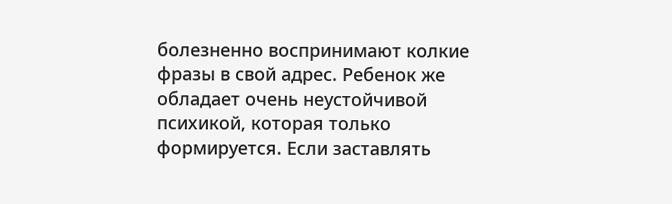болезненно воспринимают колкие фразы в свой адрес. Ребенок же обладает очень неустойчивой психикой, которая только формируется. Если заставлять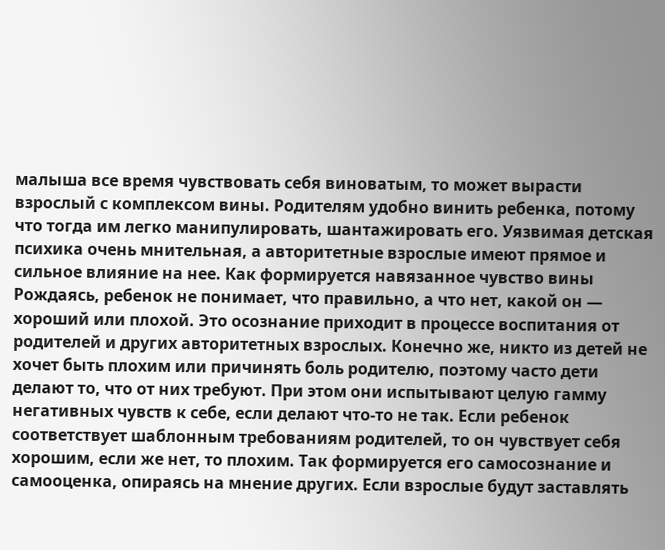малыша все время чувствовать себя виноватым, то может вырасти взрослый с комплексом вины. Родителям удобно винить ребенка, потому что тогда им легко манипулировать, шантажировать его. Уязвимая детская психика очень мнительная, а авторитетные взрослые имеют прямое и сильное влияние на нее. Как формируется навязанное чувство вины Рождаясь, ребенок не понимает, что правильно, а что нет, какой он — хороший или плохой. Это осознание приходит в процессе воспитания от родителей и других авторитетных взрослых. Конечно же, никто из детей не хочет быть плохим или причинять боль родителю, поэтому часто дети делают то, что от них требуют. При этом они испытывают целую гамму негативных чувств к себе, если делают что-то не так. Если ребенок соответствует шаблонным требованиям родителей, то он чувствует себя хорошим, если же нет, то плохим. Так формируется его самосознание и самооценка, опираясь на мнение других. Если взрослые будут заставлять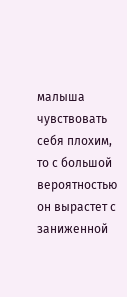малыша чувствовать себя плохим, то с большой вероятностью он вырастет с заниженной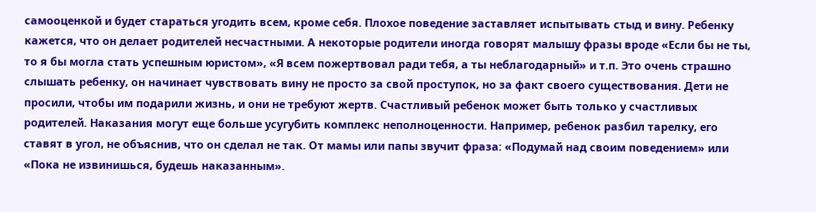самооценкой и будет стараться угодить всем, кроме себя. Плохое поведение заставляет испытывать стыд и вину. Ребенку кажется, что он делает родителей несчастными. А некоторые родители иногда говорят малышу фразы вроде «Если бы не ты, то я бы могла стать успешным юристом», «Я всем пожертвовал ради тебя, а ты неблагодарный» и т.п. Это очень страшно слышать ребенку, он начинает чувствовать вину не просто за свой проступок, но за факт своего существования. Дети не просили, чтобы им подарили жизнь, и они не требуют жертв. Счастливый ребенок может быть только у счастливых родителей. Наказания могут еще больше усугубить комплекс неполноценности. Например, ребенок разбил тарелку, его ставят в угол, не объяснив, что он сделал не так. От мамы или папы звучит фраза: «Подумай над своим поведением» или «Пока не извинишься, будешь наказанным».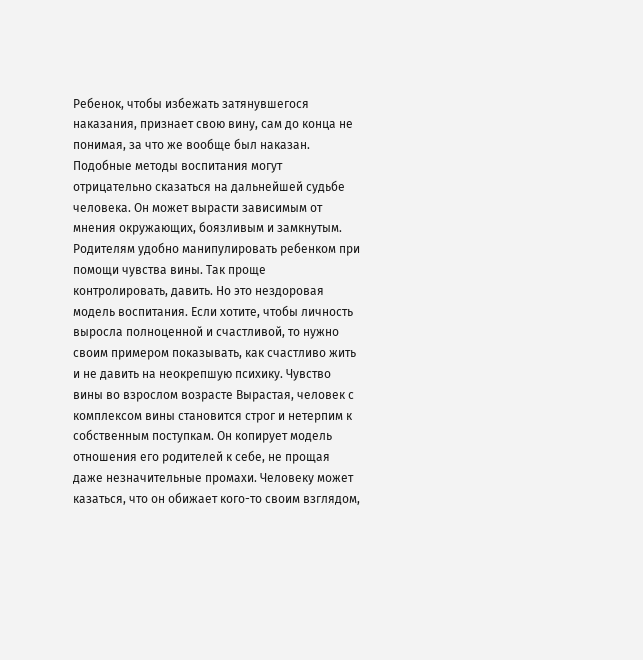Ребенок, чтобы избежать затянувшегося наказания, признает свою вину, сам до конца не понимая, за что же вообще был наказан. Подобные методы воспитания могут отрицательно сказаться на дальнейшей судьбе человека. Он может вырасти зависимым от мнения окружающих, боязливым и замкнутым. Родителям удобно манипулировать ребенком при помощи чувства вины. Так проще контролировать, давить. Но это нездоровая модель воспитания. Если хотите, чтобы личность выросла полноценной и счастливой, то нужно своим примером показывать, как счастливо жить и не давить на неокрепшую психику. Чувство вины во взрослом возрасте Вырастая, человек с комплексом вины становится строг и нетерпим к собственным поступкам. Он копирует модель отношения его родителей к себе, не прощая даже незначительные промахи. Человеку может казаться, что он обижает кого-то своим взглядом,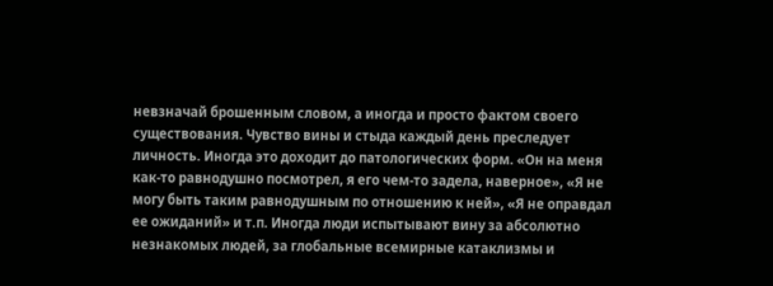невзначай брошенным словом, а иногда и просто фактом своего существования. Чувство вины и стыда каждый день преследует личность. Иногда это доходит до патологических форм. «Он на меня как-то равнодушно посмотрел, я его чем-то задела, наверное», «Я не могу быть таким равнодушным по отношению к ней», «Я не оправдал ее ожиданий» и т.п. Иногда люди испытывают вину за абсолютно незнакомых людей, за глобальные всемирные катаклизмы и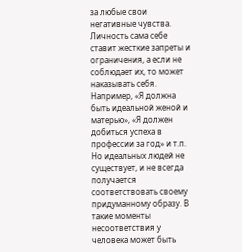за любые свои негативные чувства. Личность сама себе ставит жесткие запреты и ограничения, а если не соблюдает их, то может наказывать себя. Например, «Я должна быть идеальной женой и матерью», «Я должен добиться успеха в профессии за год» и т.п. Но идеальных людей не существует, и не всегда получается соответствовать своему придуманному образу. В такие моменты несоответствия у человека может быть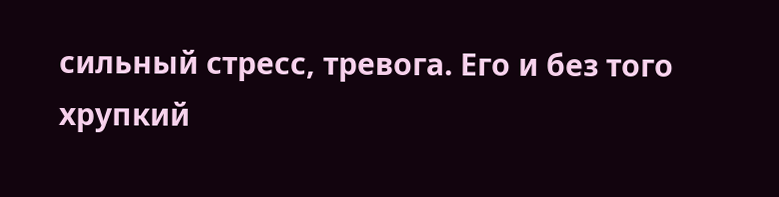сильный стресс, тревога. Его и без того хрупкий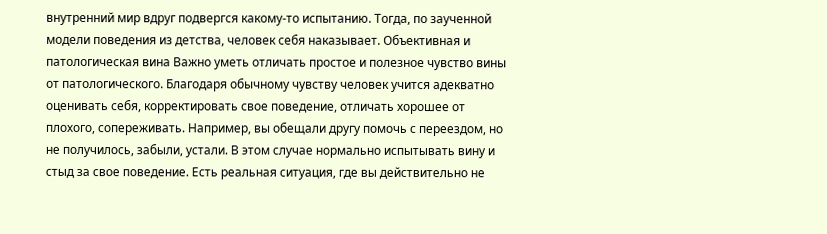внутренний мир вдруг подвергся какому-то испытанию. Тогда, по заученной модели поведения из детства, человек себя наказывает. Объективная и патологическая вина Важно уметь отличать простое и полезное чувство вины от патологического. Благодаря обычному чувству человек учится адекватно оценивать себя, корректировать свое поведение, отличать хорошее от плохого, сопереживать. Например, вы обещали другу помочь с переездом, но не получилось, забыли, устали. В этом случае нормально испытывать вину и стыд за свое поведение. Есть реальная ситуация, где вы действительно не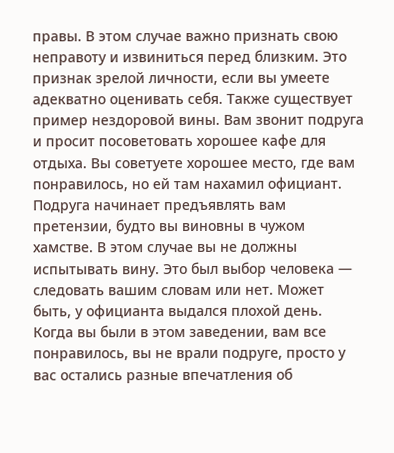правы. В этом случае важно признать свою неправоту и извиниться перед близким. Это признак зрелой личности, если вы умеете адекватно оценивать себя. Также существует пример нездоровой вины. Вам звонит подруга и просит посоветовать хорошее кафе для отдыха. Вы советуете хорошее место, где вам понравилось, но ей там нахамил официант. Подруга начинает предъявлять вам претензии, будто вы виновны в чужом хамстве. В этом случае вы не должны испытывать вину. Это был выбор человека — следовать вашим словам или нет. Может быть, у официанта выдался плохой день. Когда вы были в этом заведении, вам все понравилось, вы не врали подруге, просто у вас остались разные впечатления об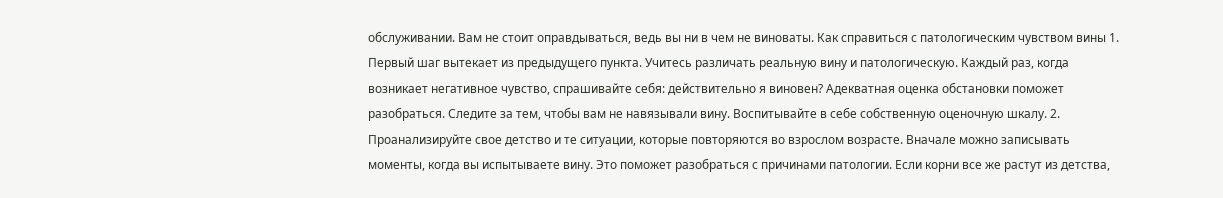обслуживании. Вам не стоит оправдываться, ведь вы ни в чем не виноваты. Как справиться с патологическим чувством вины 1. Первый шаг вытекает из предыдущего пункта. Учитесь различать реальную вину и патологическую. Каждый раз, когда возникает негативное чувство, спрашивайте себя: действительно я виновен? Адекватная оценка обстановки поможет разобраться. Следите за тем, чтобы вам не навязывали вину. Воспитывайте в себе собственную оценочную шкалу. 2. Проанализируйте свое детство и те ситуации, которые повторяются во взрослом возрасте. Вначале можно записывать моменты, когда вы испытываете вину. Это поможет разобраться с причинами патологии. Если корни все же растут из детства,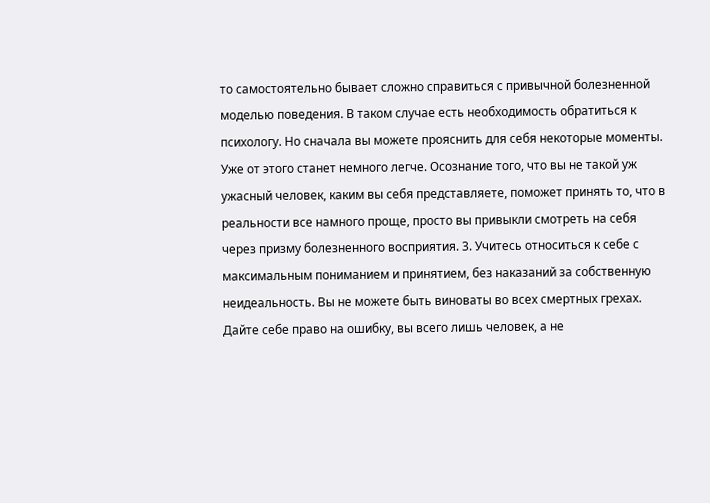то самостоятельно бывает сложно справиться с привычной болезненной моделью поведения. В таком случае есть необходимость обратиться к психологу. Но сначала вы можете прояснить для себя некоторые моменты. Уже от этого станет немного легче. Осознание того, что вы не такой уж ужасный человек, каким вы себя представляете, поможет принять то, что в реальности все намного проще, просто вы привыкли смотреть на себя через призму болезненного восприятия. 3. Учитесь относиться к себе с максимальным пониманием и принятием, без наказаний за собственную неидеальность. Вы не можете быть виноваты во всех смертных грехах. Дайте себе право на ошибку, вы всего лишь человек, а не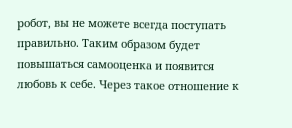робот, вы не можете всегда поступать правильно. Таким образом будет повышаться самооценка и появится любовь к себе. Через такое отношение к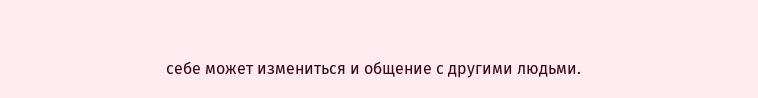себе может измениться и общение с другими людьми.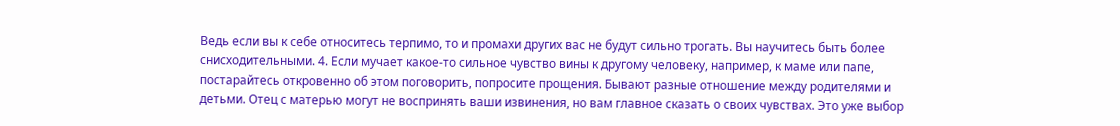Ведь если вы к себе относитесь терпимо, то и промахи других вас не будут сильно трогать. Вы научитесь быть более снисходительными. 4. Если мучает какое-то сильное чувство вины к другому человеку, например, к маме или папе, постарайтесь откровенно об этом поговорить, попросите прощения. Бывают разные отношение между родителями и детьми. Отец с матерью могут не воспринять ваши извинения, но вам главное сказать о своих чувствах. Это уже выбор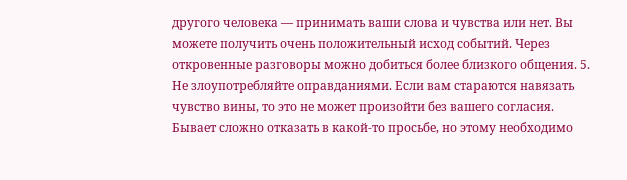другого человека — принимать ваши слова и чувства или нет. Вы можете получить очень положительный исход событий. Через откровенные разговоры можно добиться более близкого общения. 5. Не злоупотребляйте оправданиями. Если вам стараются навязать чувство вины, то это не может произойти без вашего согласия. Бывает сложно отказать в какой-то просьбе, но этому необходимо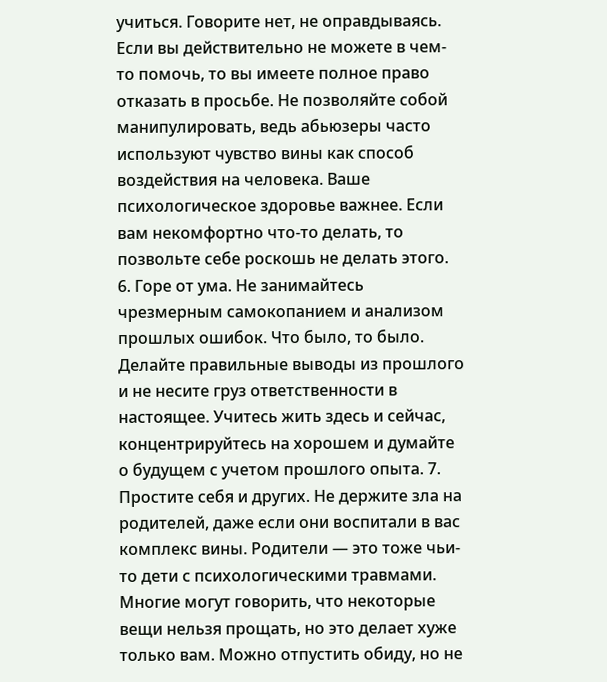учиться. Говорите нет, не оправдываясь. Если вы действительно не можете в чем-то помочь, то вы имеете полное право отказать в просьбе. Не позволяйте собой манипулировать, ведь абьюзеры часто используют чувство вины как способ воздействия на человека. Ваше психологическое здоровье важнее. Если вам некомфортно что-то делать, то позвольте себе роскошь не делать этого. 6. Горе от ума. Не занимайтесь чрезмерным самокопанием и анализом прошлых ошибок. Что было, то было. Делайте правильные выводы из прошлого и не несите груз ответственности в настоящее. Учитесь жить здесь и сейчас, концентрируйтесь на хорошем и думайте о будущем с учетом прошлого опыта. 7. Простите себя и других. Не держите зла на родителей, даже если они воспитали в вас комплекс вины. Родители — это тоже чьи-то дети с психологическими травмами. Многие могут говорить, что некоторые вещи нельзя прощать, но это делает хуже только вам. Можно отпустить обиду, но не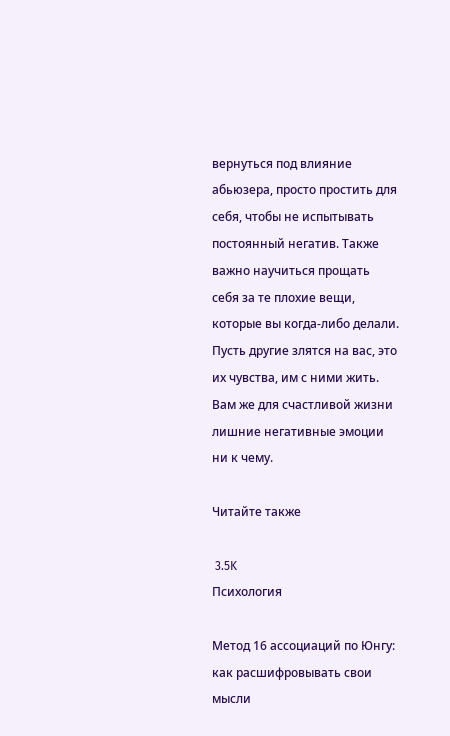вернуться под влияние абьюзера, просто простить для себя, чтобы не испытывать постоянный негатив. Также важно научиться прощать себя за те плохие вещи, которые вы когда-либо делали. Пусть другие злятся на вас, это их чувства, им с ними жить. Вам же для счастливой жизни лишние негативные эмоции ни к чему.

Читайте также

 3.5K
Психология

Метод 16 ассоциаций по Юнгу: как расшифровывать свои мысли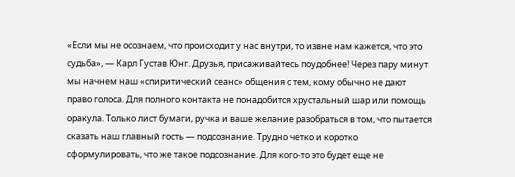«Если мы не осознаем, что происходит у нас внутри, то извне нам кажется, что это судьба», — Карл Густав Юнг. Друзья, присаживайтесь поудобнее! Через пару минут мы начнем наш «спиритический сеанс» общения с тем, кому обычно не дают право голоса. Для полного контакта не понадобится хрустальный шар или помощь оракула. Только лист бумаги, ручка и ваше желание разобраться в том, что пытается сказать наш главный гость — подсознание. Трудно четко и коротко сформулировать, что же такое подсознание. Для кого-то это будет еще не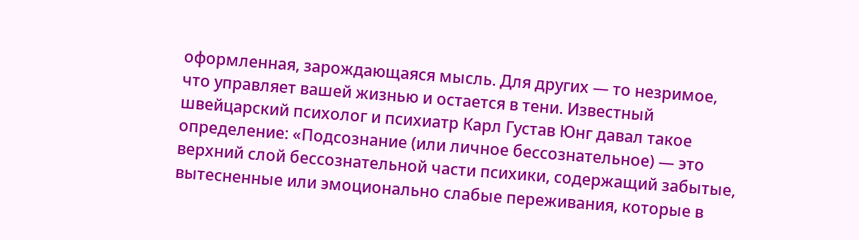оформленная, зарождающаяся мысль. Для других — то незримое, что управляет вашей жизнью и остается в тени. Известный швейцарский психолог и психиатр Карл Густав Юнг давал такое определение: «Подсознание (или личное бессознательное) — это верхний слой бессознательной части психики, содержащий забытые, вытесненные или эмоционально слабые переживания, которые в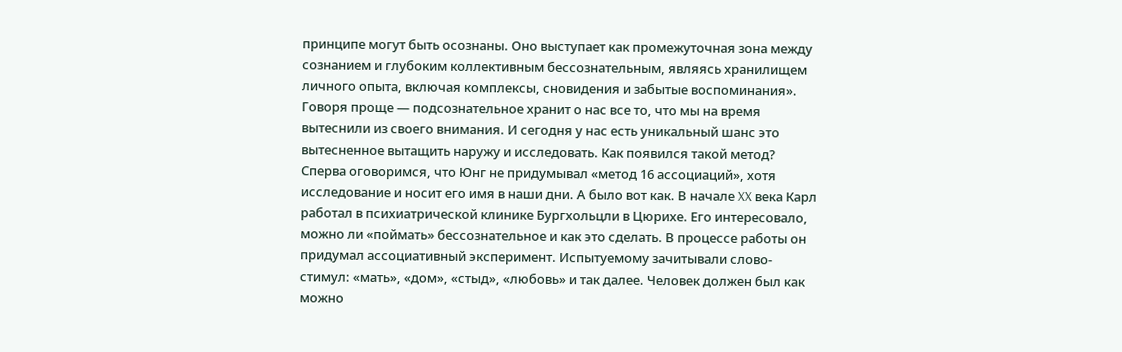принципе могут быть осознаны. Оно выступает как промежуточная зона между сознанием и глубоким коллективным бессознательным, являясь хранилищем личного опыта, включая комплексы, сновидения и забытые воспоминания». Говоря проще — подсознательное хранит о нас все то, что мы на время вытеснили из своего внимания. И сегодня у нас есть уникальный шанс это вытесненное вытащить наружу и исследовать. Как появился такой метод? Сперва оговоримся, что Юнг не придумывал «метод 16 ассоциаций», хотя исследование и носит его имя в наши дни. А было вот как. В начале XX века Карл работал в психиатрической клинике Бургхольцли в Цюрихе. Его интересовало, можно ли «поймать» бессознательное и как это сделать. В процессе работы он придумал ассоциативный эксперимент. Испытуемому зачитывали слово-стимул: «мать», «дом», «стыд», «любовь» и так далее. Человек должен был как можно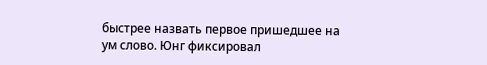быстрее назвать первое пришедшее на ум слово. Юнг фиксировал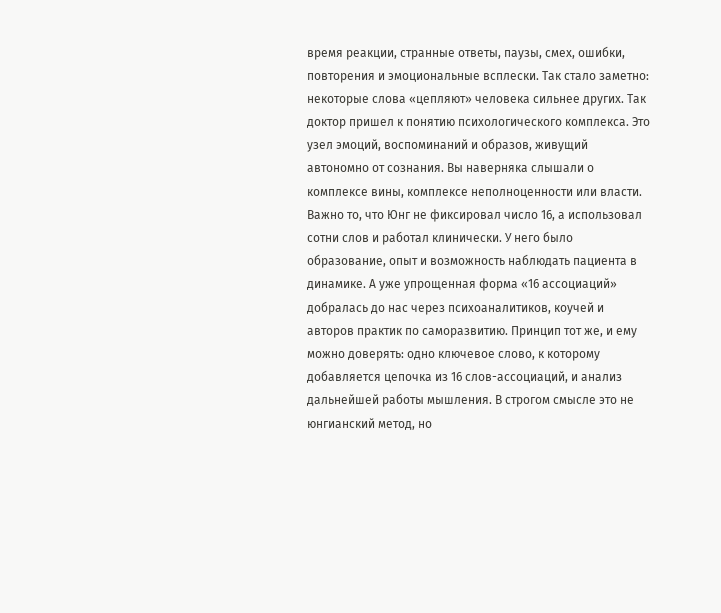время реакции, странные ответы, паузы, смех, ошибки, повторения и эмоциональные всплески. Так стало заметно: некоторые слова «цепляют» человека сильнее других. Так доктор пришел к понятию психологического комплекса. Это узел эмоций, воспоминаний и образов, живущий автономно от сознания. Вы наверняка слышали о комплексе вины, комплексе неполноценности или власти. Важно то, что Юнг не фиксировал число 16, а использовал сотни слов и работал клинически. У него было образование, опыт и возможность наблюдать пациента в динамике. А уже упрощенная форма «16 ассоциаций» добралась до нас через психоаналитиков, коучей и авторов практик по саморазвитию. Принцип тот же, и ему можно доверять: одно ключевое слово, к которому добавляется цепочка из 16 слов-ассоциаций, и анализ дальнейшей работы мышления. В строгом смысле это не юнгианский метод, но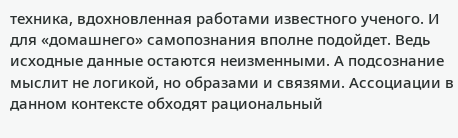техника, вдохновленная работами известного ученого. И для «домашнего» самопознания вполне подойдет. Ведь исходные данные остаются неизменными. А подсознание мыслит не логикой, но образами и связями. Ассоциации в данном контексте обходят рациональный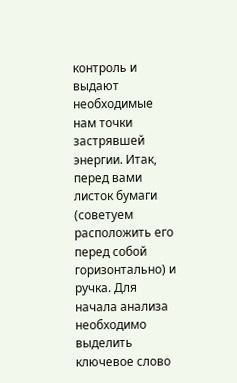контроль и выдают необходимые нам точки застрявшей энергии. Итак, перед вами листок бумаги (советуем расположить его перед собой горизонтально) и ручка. Для начала анализа необходимо выделить ключевое слово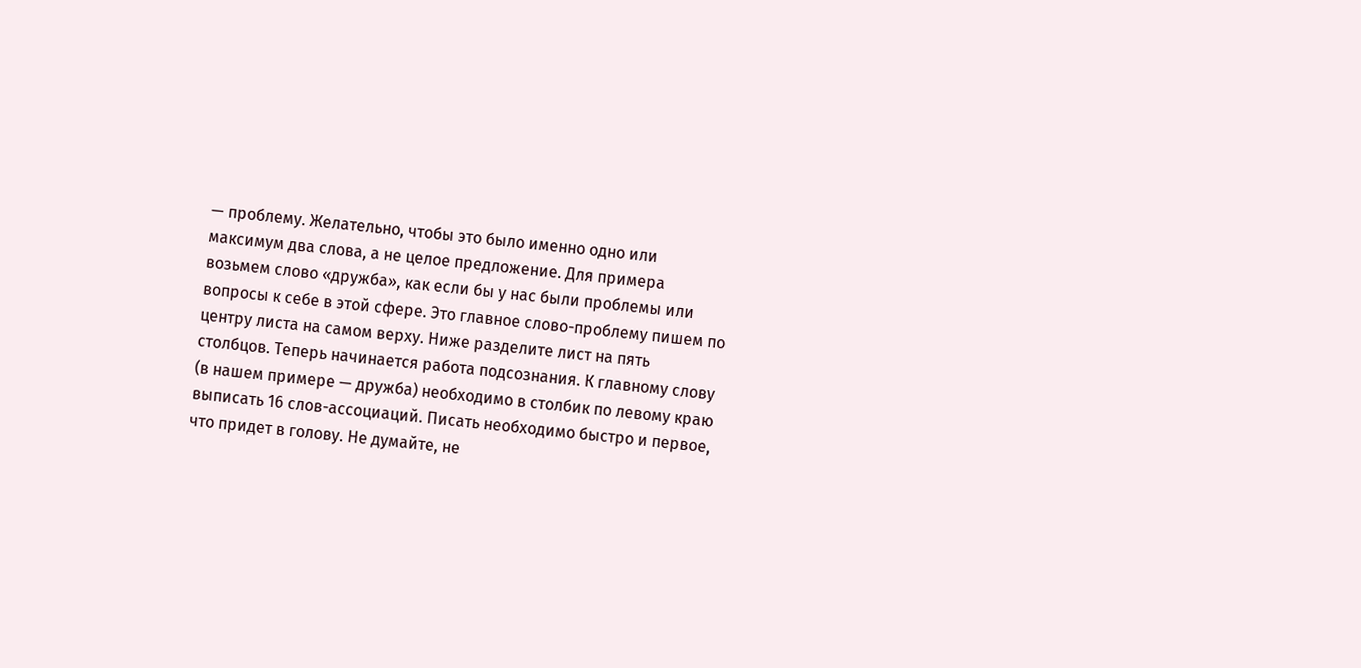— проблему. Желательно, чтобы это было именно одно или максимум два слова, а не целое предложение. Для примера возьмем слово «дружба», как если бы у нас были проблемы или вопросы к себе в этой сфере. Это главное слово-проблему пишем по центру листа на самом верху. Ниже разделите лист на пять столбцов. Теперь начинается работа подсознания. К главному слову (в нашем примере — дружба) необходимо в столбик по левому краю выписать 16 слов-ассоциаций. Писать необходимо быстро и первое, что придет в голову. Не думайте, не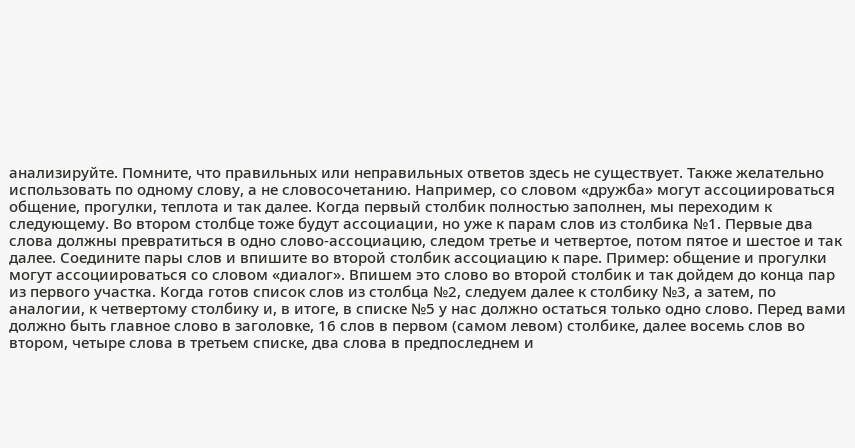анализируйте. Помните, что правильных или неправильных ответов здесь не существует. Также желательно использовать по одному слову, а не словосочетанию. Например, со словом «дружба» могут ассоциироваться общение, прогулки, теплота и так далее. Когда первый столбик полностью заполнен, мы переходим к следующему. Во втором столбце тоже будут ассоциации, но уже к парам слов из столбика №1. Первые два слова должны превратиться в одно слово-ассоциацию, следом третье и четвертое, потом пятое и шестое и так далее. Соедините пары слов и впишите во второй столбик ассоциацию к паре. Пример: общение и прогулки могут ассоциироваться со словом «диалог». Впишем это слово во второй столбик и так дойдем до конца пар из первого участка. Когда готов список слов из столбца №2, следуем далее к столбику №3, а затем, по аналогии, к четвертому столбику и, в итоге, в списке №5 у нас должно остаться только одно слово. Перед вами должно быть главное слово в заголовке, 16 слов в первом (самом левом) столбике, далее восемь слов во втором, четыре слова в третьем списке, два слова в предпоследнем и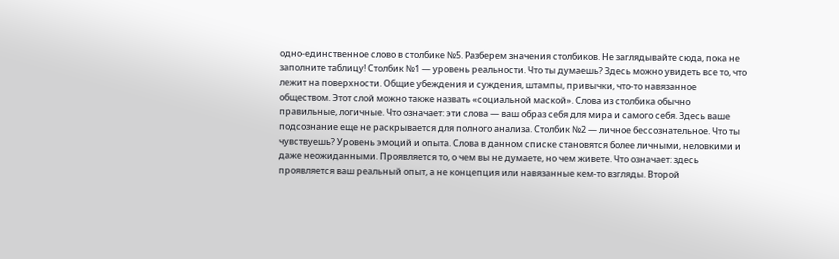одно-единственное слово в столбике №5. Разберем значения столбиков. Не заглядывайте сюда, пока не заполните таблицу! Столбик №1 — уровень реальности. Что ты думаешь? Здесь можно увидеть все то, что лежит на поверхности. Общие убеждения и суждения, штампы, привычки, что-то навязанное обществом. Этот слой можно также назвать «социальной маской». Слова из столбика обычно правильные, логичные. Что означает: эти слова — ваш образ себя для мира и самого себя. Здесь ваше подсознание еще не раскрывается для полного анализа. Столбик №2 — личное бессознательное. Что ты чувствуешь? Уровень эмоций и опыта. Слова в данном списке становятся более личными, неловкими и даже неожиданными. Проявляется то, о чем вы не думаете, но чем живете. Что означает: здесь проявляется ваш реальный опыт, а не концепция или навязанные кем-то взгляды. Второй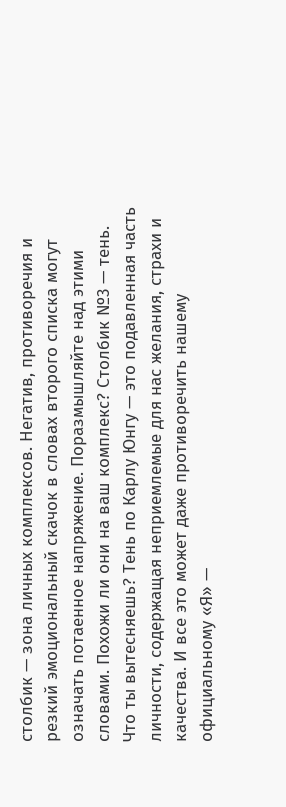столбик — зона личных комплексов. Негатив, противоречия и резкий эмоциональный скачок в словах второго списка могут означать потаенное напряжение. Поразмышляйте над этими словами. Похожи ли они на ваш комплекс? Столбик №3 — тень. Что ты вытесняешь? Тень по Карлу Юнгу — это подавленная часть личности, содержащая неприемлемые для нас желания, страхи и качества. И все это может даже противоречить нашему официальному «Я» —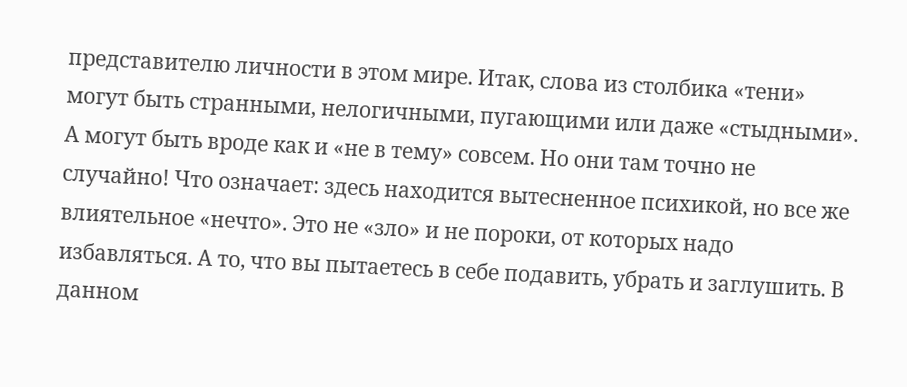представителю личности в этом мире. Итак, слова из столбика «тени» могут быть странными, нелогичными, пугающими или даже «стыдными». А могут быть вроде как и «не в тему» совсем. Но они там точно не случайно! Что означает: здесь находится вытесненное психикой, но все же влиятельное «нечто». Это не «зло» и не пороки, от которых надо избавляться. А то, что вы пытаетесь в себе подавить, убрать и заглушить. В данном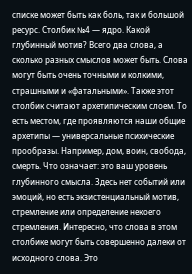списке может быть как боль, так и большой ресурс. Столбик №4 — ядро. Какой глубинный мотив? Всего два слова, а сколько разных смыслов может быть. Слова могут быть очень точными и колкими, страшными и «фатальными». Также этот столбик считают архетипическим слоем. То есть местом, где проявляются наши общие архетипы — универсальные психические прообразы. Например, дом, воин, свобода, смерть. Что означает: это ваш уровень глубинного смысла. Здесь нет событий или эмоций, но есть экзистенциальный мотив, стремление или определение некоего стремления. Интересно, что слова в этом столбике могут быть совершенно далеки от исходного слова. Это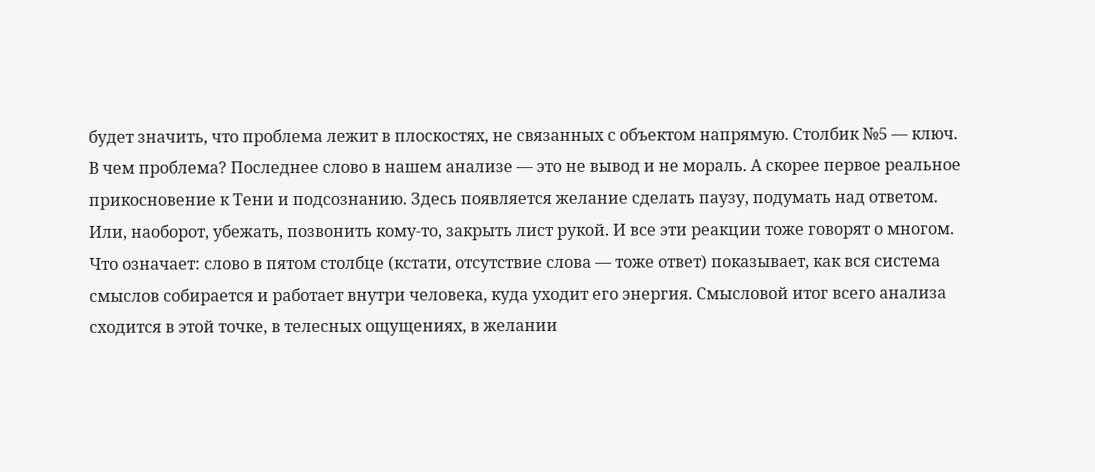будет значить, что проблема лежит в плоскостях, не связанных с объектом напрямую. Столбик №5 — ключ. В чем проблема? Последнее слово в нашем анализе — это не вывод и не мораль. А скорее первое реальное прикосновение к Тени и подсознанию. Здесь появляется желание сделать паузу, подумать над ответом. Или, наоборот, убежать, позвонить кому-то, закрыть лист рукой. И все эти реакции тоже говорят о многом. Что означает: слово в пятом столбце (кстати, отсутствие слова — тоже ответ) показывает, как вся система смыслов собирается и работает внутри человека, куда уходит его энергия. Смысловой итог всего анализа сходится в этой точке, в телесных ощущениях, в желании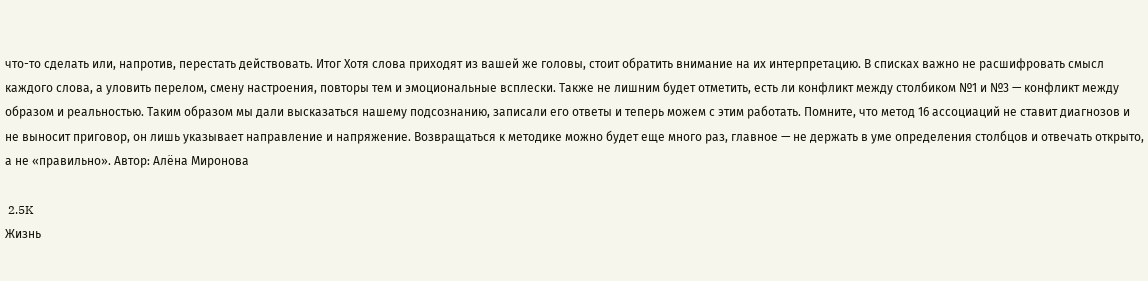что-то сделать или, напротив, перестать действовать. Итог Хотя слова приходят из вашей же головы, стоит обратить внимание на их интерпретацию. В списках важно не расшифровать смысл каждого слова, а уловить перелом, смену настроения, повторы тем и эмоциональные всплески. Также не лишним будет отметить, есть ли конфликт между столбиком №1 и №3 — конфликт между образом и реальностью. Таким образом мы дали высказаться нашему подсознанию, записали его ответы и теперь можем с этим работать. Помните, что метод 16 ассоциаций не ставит диагнозов и не выносит приговор, он лишь указывает направление и напряжение. Возвращаться к методике можно будет еще много раз, главное — не держать в уме определения столбцов и отвечать открыто, а не «правильно». Автор: Алёна Миронова

 2.5K
Жизнь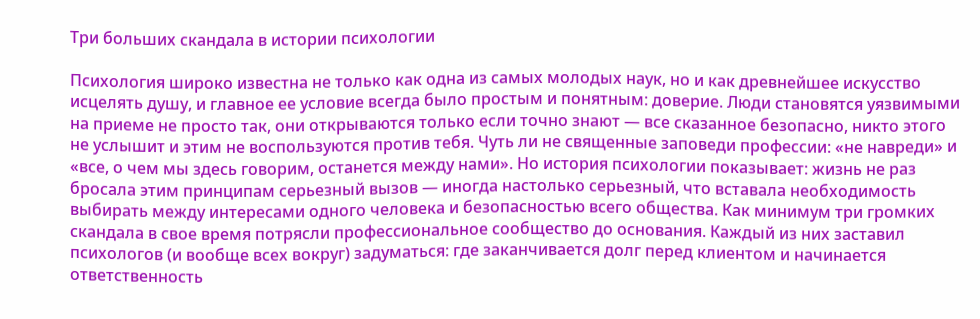Три больших скандала в истории психологии

Психология широко известна не только как одна из самых молодых наук, но и как древнейшее искусство исцелять душу, и главное ее условие всегда было простым и понятным: доверие. Люди становятся уязвимыми на приеме не просто так, они открываются только если точно знают — все сказанное безопасно, никто этого не услышит и этим не воспользуются против тебя. Чуть ли не священные заповеди профессии: «не навреди» и «все, о чем мы здесь говорим, останется между нами». Но история психологии показывает: жизнь не раз бросала этим принципам серьезный вызов — иногда настолько серьезный, что вставала необходимость выбирать между интересами одного человека и безопасностью всего общества. Как минимум три громких скандала в свое время потрясли профессиональное сообщество до основания. Каждый из них заставил психологов (и вообще всех вокруг) задуматься: где заканчивается долг перед клиентом и начинается ответственность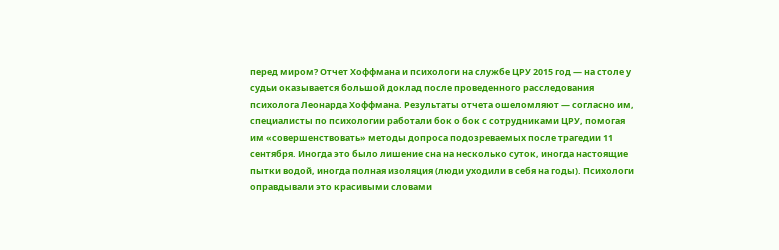перед миром? Отчет Хоффмана и психологи на службе ЦРУ 2015 год — на столе у судьи оказывается большой доклад после проведенного расследования психолога Леонарда Хоффмана. Результаты отчета ошеломляют — согласно им, специалисты по психологии работали бок о бок с сотрудниками ЦРУ, помогая им «совершенствовать» методы допроса подозреваемых после трагедии 11 сентября. Иногда это было лишение сна на несколько суток, иногда настоящие пытки водой, иногда полная изоляция (люди уходили в себя на годы). Психологи оправдывали это красивыми словами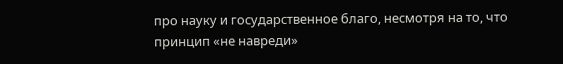про науку и государственное благо, несмотря на то, что принцип «не навреди»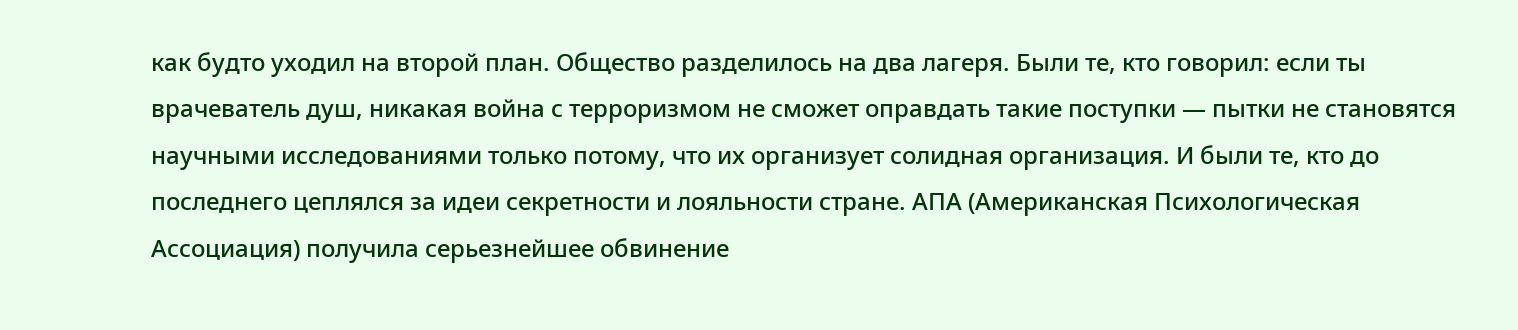как будто уходил на второй план. Общество разделилось на два лагеря. Были те, кто говорил: если ты врачеватель душ, никакая война с терроризмом не сможет оправдать такие поступки — пытки не становятся научными исследованиями только потому, что их организует солидная организация. И были те, кто до последнего цеплялся за идеи секретности и лояльности стране. АПА (Американская Психологическая Ассоциация) получила серьезнейшее обвинение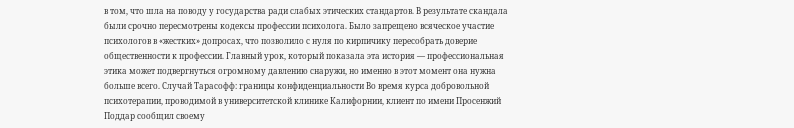в том, что шла на поводу у государства ради слабых этических стандартов. В результате скандала были срочно пересмотрены кодексы профессии психолога. Было запрещено всяческое участие психологов в «жестких» допросах, что позволило с нуля по кирпичику пересобрать доверие общественности к профессии. Главный урок, который показала эта история — профессиональная этика может подвергнуться огромному давлению снаружи, но именно в этот момент она нужна больше всего. Случай Тарасофф: границы конфиденциальности Во время курса добровольной психотерапии, проводимой в университетской клинике Калифорнии, клиент по имени Просенжий Поддар сообщил своему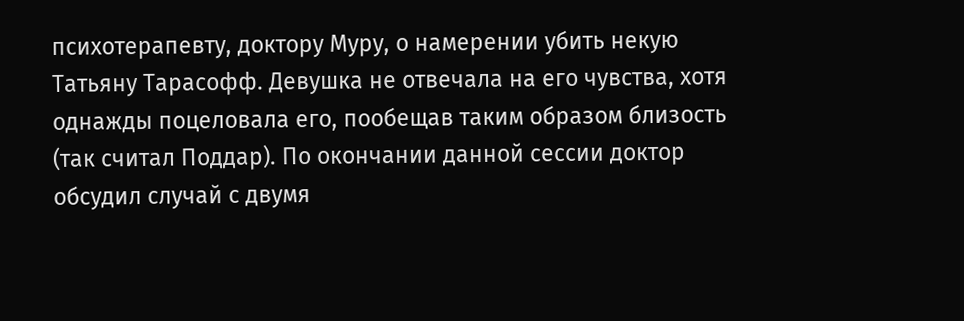психотерапевту, доктору Муру, о намерении убить некую Татьяну Тарасофф. Девушка не отвечала на его чувства, хотя однажды поцеловала его, пообещав таким образом близость (так считал Поддар). По окончании данной сессии доктор обсудил случай с двумя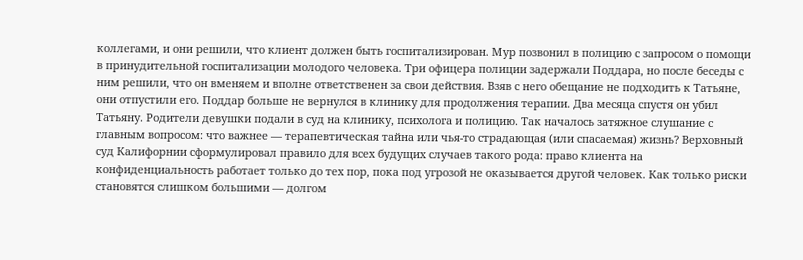коллегами, и они решили, что клиент должен быть госпитализирован. Мур позвонил в полицию с запросом о помощи в принудительной госпитализации молодого человека. Три офицера полиции задержали Поддара, но после беседы с ним решили, что он вменяем и вполне ответственен за свои действия. Взяв с него обещание не подходить к Татьяне, они отпустили его. Поддар больше не вернулся в клинику для продолжения терапии. Два месяца спустя он убил Татьяну. Родители девушки подали в суд на клинику, психолога и полицию. Так началось затяжное слушание с главным вопросом: что важнее — терапевтическая тайна или чья-то страдающая (или спасаемая) жизнь? Верховный суд Калифорнии сформулировал правило для всех будущих случаев такого рода: право клиента на конфиденциальность работает только до тех пор, пока под угрозой не оказывается другой человек. Как только риски становятся слишком большими — долгом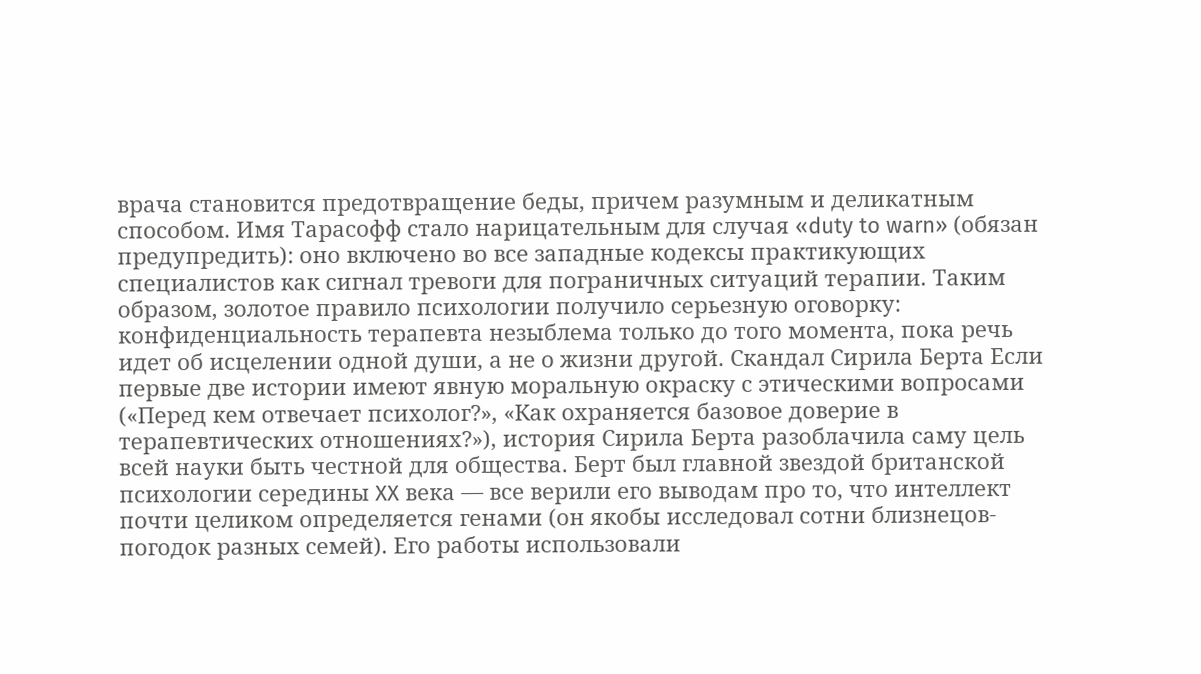врача становится предотвращение беды, причем разумным и деликатным способом. Имя Тарасофф стало нарицательным для случая «duty to warn» (обязан предупредить): оно включено во все западные кодексы практикующих специалистов как сигнал тревоги для пограничных ситуаций терапии. Таким образом, золотое правило психологии получило серьезную оговорку: конфиденциальность терапевта незыблема только до того момента, пока речь идет об исцелении одной души, а не о жизни другой. Скандал Сирила Берта Если первые две истории имеют явную моральную окраску с этическими вопросами («Перед кем отвечает психолог?», «Как охраняется базовое доверие в терапевтических отношениях?»), история Сирила Берта разоблачила саму цель всей науки быть честной для общества. Берт был главной звездой британской психологии середины XX века — все верили его выводам про то, что интеллект почти целиком определяется генами (он якобы исследовал сотни близнецов-погодок разных семей). Его работы использовали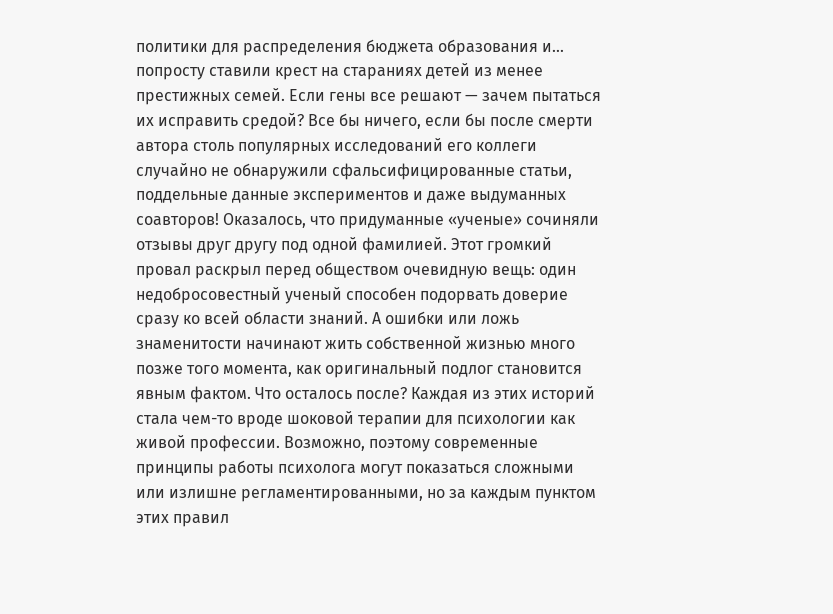политики для распределения бюджета образования и... попросту ставили крест на стараниях детей из менее престижных семей. Если гены все решают — зачем пытаться их исправить средой? Все бы ничего, если бы после смерти автора столь популярных исследований его коллеги случайно не обнаружили сфальсифицированные статьи, поддельные данные экспериментов и даже выдуманных соавторов! Оказалось, что придуманные «ученые» сочиняли отзывы друг другу под одной фамилией. Этот громкий провал раскрыл перед обществом очевидную вещь: один недобросовестный ученый способен подорвать доверие сразу ко всей области знаний. А ошибки или ложь знаменитости начинают жить собственной жизнью много позже того момента, как оригинальный подлог становится явным фактом. Что осталось после? Каждая из этих историй стала чем-то вроде шоковой терапии для психологии как живой профессии. Возможно, поэтому современные принципы работы психолога могут показаться сложными или излишне регламентированными, но за каждым пунктом этих правил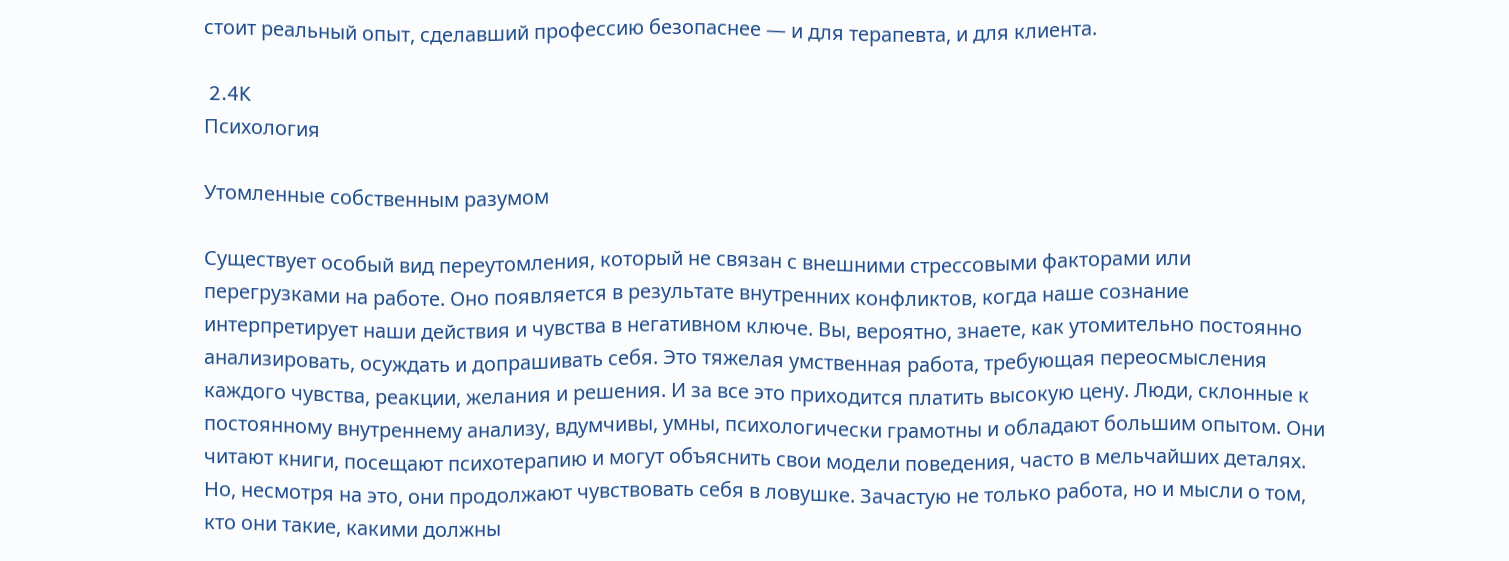стоит реальный опыт, сделавший профессию безопаснее — и для терапевта, и для клиента.

 2.4K
Психология

Утомленные собственным разумом

Существует особый вид переутомления, который не связан с внешними стрессовыми факторами или перегрузками на работе. Оно появляется в результате внутренних конфликтов, когда наше сознание интерпретирует наши действия и чувства в негативном ключе. Вы, вероятно, знаете, как утомительно постоянно анализировать, осуждать и допрашивать себя. Это тяжелая умственная работа, требующая переосмысления каждого чувства, реакции, желания и решения. И за все это приходится платить высокую цену. Люди, склонные к постоянному внутреннему анализу, вдумчивы, умны, психологически грамотны и обладают большим опытом. Они читают книги, посещают психотерапию и могут объяснить свои модели поведения, часто в мельчайших деталях. Но, несмотря на это, они продолжают чувствовать себя в ловушке. Зачастую не только работа, но и мысли о том, кто они такие, какими должны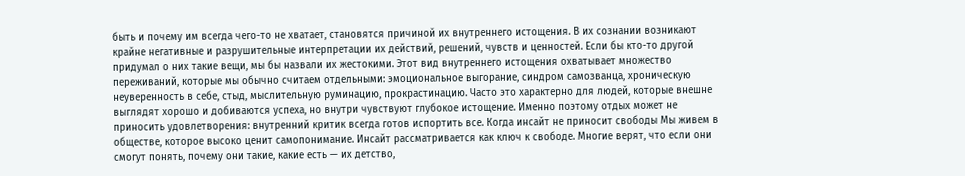быть и почему им всегда чего-то не хватает, становятся причиной их внутреннего истощения. В их сознании возникают крайне негативные и разрушительные интерпретации их действий, решений, чувств и ценностей. Если бы кто-то другой придумал о них такие вещи, мы бы назвали их жестокими. Этот вид внутреннего истощения охватывает множество переживаний, которые мы обычно считаем отдельными: эмоциональное выгорание, синдром самозванца, хроническую неуверенность в себе, стыд, мыслительную руминацию, прокрастинацию. Часто это характерно для людей, которые внешне выглядят хорошо и добиваются успеха, но внутри чувствуют глубокое истощение. Именно поэтому отдых может не приносить удовлетворения: внутренний критик всегда готов испортить все. Когда инсайт не приносит свободы Мы живем в обществе, которое высоко ценит самопонимание. Инсайт рассматривается как ключ к свободе. Многие верят, что если они смогут понять, почему они такие, какие есть — их детство,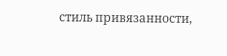стиль привязанности,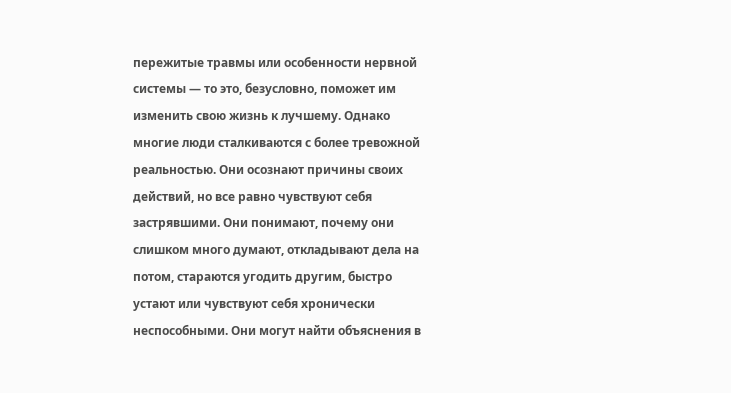пережитые травмы или особенности нервной системы — то это, безусловно, поможет им изменить свою жизнь к лучшему. Однако многие люди сталкиваются с более тревожной реальностью. Они осознают причины своих действий, но все равно чувствуют себя застрявшими. Они понимают, почему они слишком много думают, откладывают дела на потом, стараются угодить другим, быстро устают или чувствуют себя хронически неспособными. Они могут найти объяснения в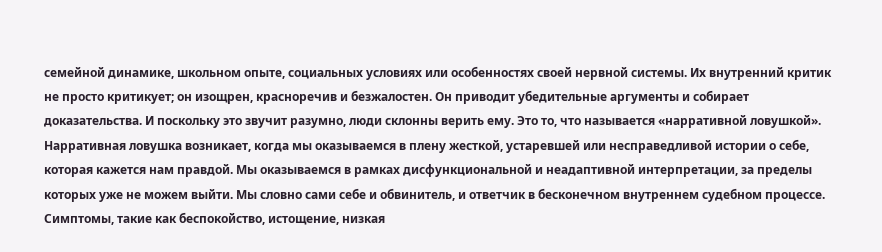семейной динамике, школьном опыте, социальных условиях или особенностях своей нервной системы. Их внутренний критик не просто критикует; он изощрен, красноречив и безжалостен. Он приводит убедительные аргументы и собирает доказательства. И поскольку это звучит разумно, люди склонны верить ему. Это то, что называется «нарративной ловушкой». Нарративная ловушка возникает, когда мы оказываемся в плену жесткой, устаревшей или несправедливой истории о себе, которая кажется нам правдой. Мы оказываемся в рамках дисфункциональной и неадаптивной интерпретации, за пределы которых уже не можем выйти. Мы словно сами себе и обвинитель, и ответчик в бесконечном внутреннем судебном процессе. Симптомы, такие как беспокойство, истощение, низкая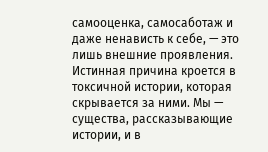самооценка, самосаботаж и даже ненависть к себе, — это лишь внешние проявления. Истинная причина кроется в токсичной истории, которая скрывается за ними. Мы — существа, рассказывающие истории, и в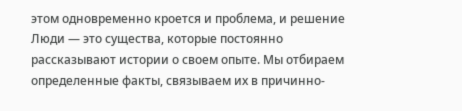этом одновременно кроется и проблема, и решение Люди — это существа, которые постоянно рассказывают истории о своем опыте. Мы отбираем определенные факты, связываем их в причинно-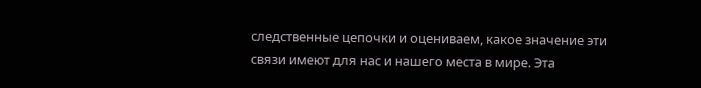следственные цепочки и оцениваем, какое значение эти связи имеют для нас и нашего места в мире. Эта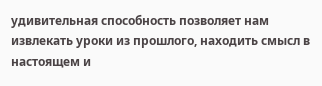удивительная способность позволяет нам извлекать уроки из прошлого, находить смысл в настоящем и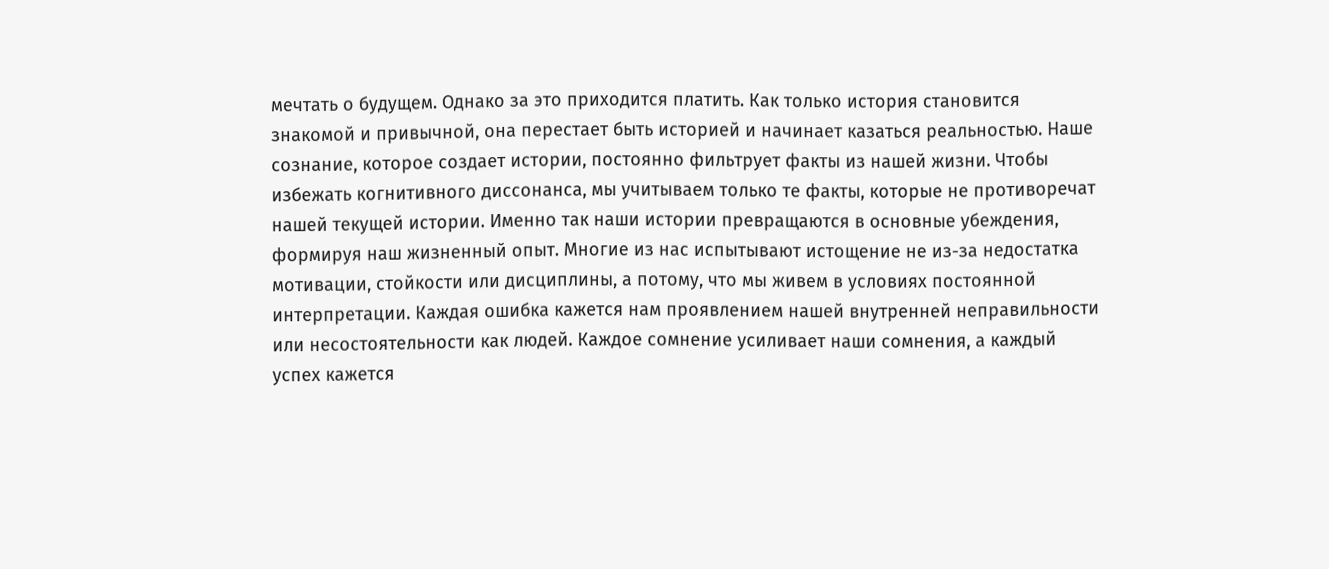мечтать о будущем. Однако за это приходится платить. Как только история становится знакомой и привычной, она перестает быть историей и начинает казаться реальностью. Наше сознание, которое создает истории, постоянно фильтрует факты из нашей жизни. Чтобы избежать когнитивного диссонанса, мы учитываем только те факты, которые не противоречат нашей текущей истории. Именно так наши истории превращаются в основные убеждения, формируя наш жизненный опыт. Многие из нас испытывают истощение не из-за недостатка мотивации, стойкости или дисциплины, а потому, что мы живем в условиях постоянной интерпретации. Каждая ошибка кажется нам проявлением нашей внутренней неправильности или несостоятельности как людей. Каждое сомнение усиливает наши сомнения, а каждый успех кажется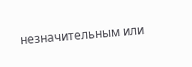незначительным или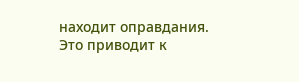находит оправдания. Это приводит к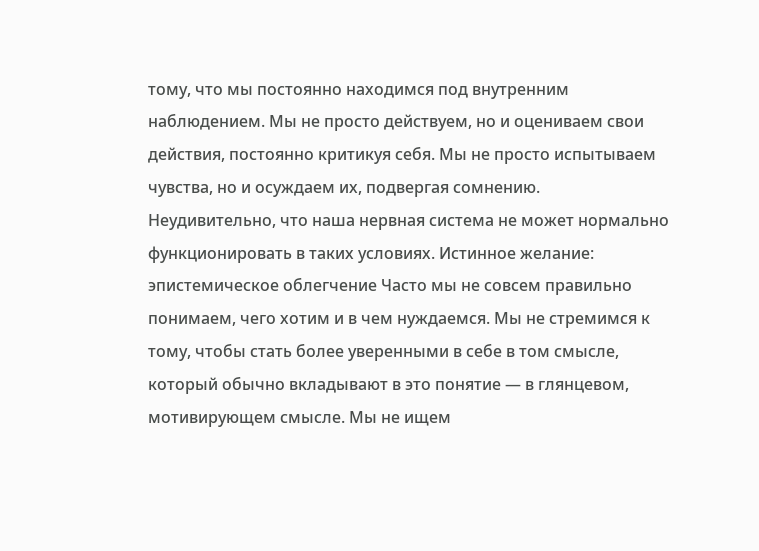тому, что мы постоянно находимся под внутренним наблюдением. Мы не просто действуем, но и оцениваем свои действия, постоянно критикуя себя. Мы не просто испытываем чувства, но и осуждаем их, подвергая сомнению. Неудивительно, что наша нервная система не может нормально функционировать в таких условиях. Истинное желание: эпистемическое облегчение Часто мы не совсем правильно понимаем, чего хотим и в чем нуждаемся. Мы не стремимся к тому, чтобы стать более уверенными в себе в том смысле, который обычно вкладывают в это понятие — в глянцевом, мотивирующем смысле. Мы не ищем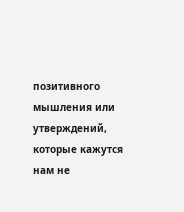позитивного мышления или утверждений, которые кажутся нам не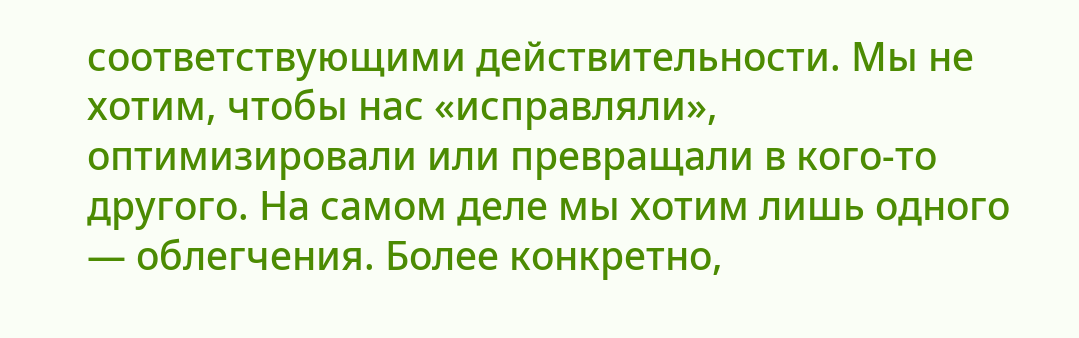соответствующими действительности. Мы не хотим, чтобы нас «исправляли», оптимизировали или превращали в кого-то другого. На самом деле мы хотим лишь одного — облегчения. Более конкретно,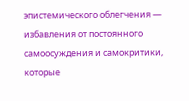эпистемического облегчения — избавления от постоянного самоосуждения и самокритики, которые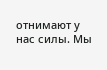отнимают у нас силы. Мы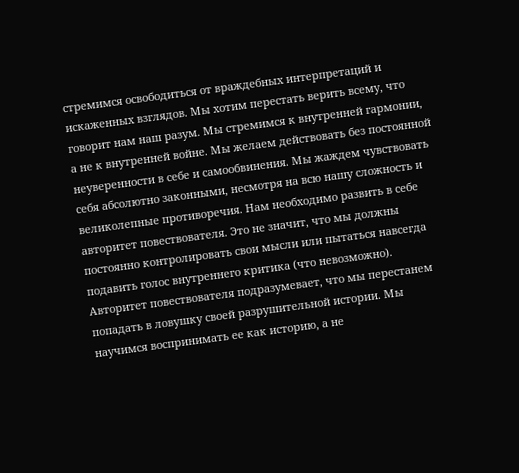стремимся освободиться от враждебных интерпретаций и искаженных взглядов. Мы хотим перестать верить всему, что говорит нам наш разум. Мы стремимся к внутренней гармонии, а не к внутренней войне. Мы желаем действовать без постоянной неуверенности в себе и самообвинения. Мы жаждем чувствовать себя абсолютно законными, несмотря на всю нашу сложность и великолепные противоречия. Нам необходимо развить в себе авторитет повествователя. Это не значит, что мы должны постоянно контролировать свои мысли или пытаться навсегда подавить голос внутреннего критика (что невозможно). Авторитет повествователя подразумевает, что мы перестанем попадать в ловушку своей разрушительной истории. Мы научимся воспринимать ее как историю, а не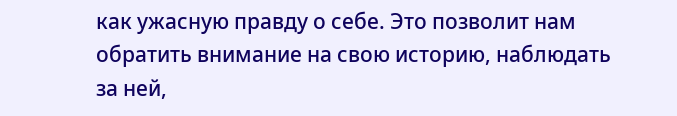как ужасную правду о себе. Это позволит нам обратить внимание на свою историю, наблюдать за ней,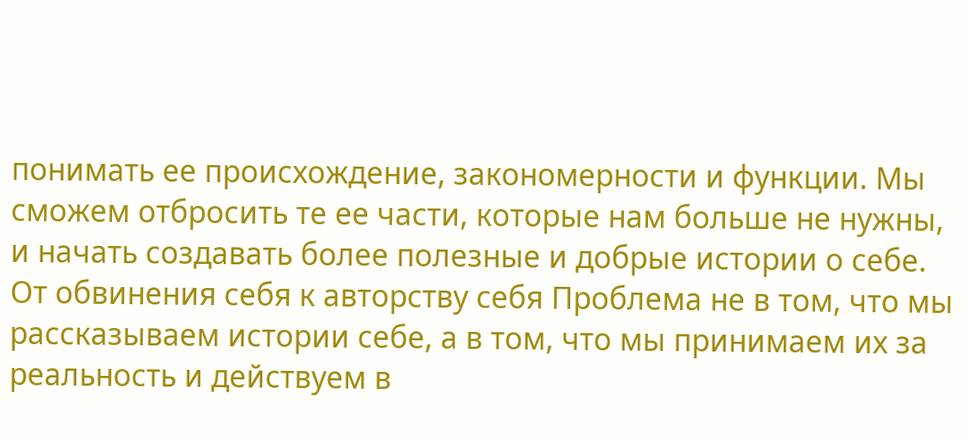понимать ее происхождение, закономерности и функции. Мы сможем отбросить те ее части, которые нам больше не нужны, и начать создавать более полезные и добрые истории о себе. От обвинения себя к авторству себя Проблема не в том, что мы рассказываем истории себе, а в том, что мы принимаем их за реальность и действуем в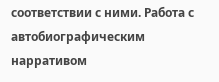соответствии с ними. Работа с автобиографическим нарративом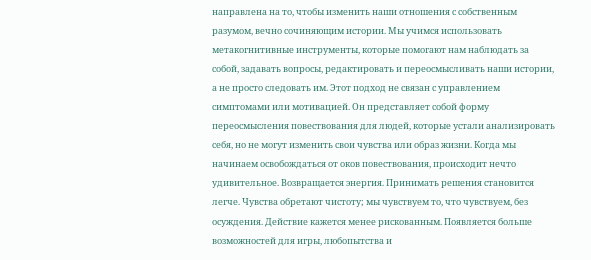направлена на то, чтобы изменить наши отношения с собственным разумом, вечно сочиняющим истории. Мы учимся использовать метакогнитивные инструменты, которые помогают нам наблюдать за собой, задавать вопросы, редактировать и переосмысливать наши истории, а не просто следовать им. Этот подход не связан с управлением симптомами или мотивацией. Он представляет собой форму переосмысления повествования для людей, которые устали анализировать себя, но не могут изменить свои чувства или образ жизни. Когда мы начинаем освобождаться от оков повествования, происходит нечто удивительное. Возвращается энергия. Принимать решения становится легче. Чувства обретают чистоту; мы чувствуем то, что чувствуем, без осуждения. Действие кажется менее рискованным. Появляется больше возможностей для игры, любопытства и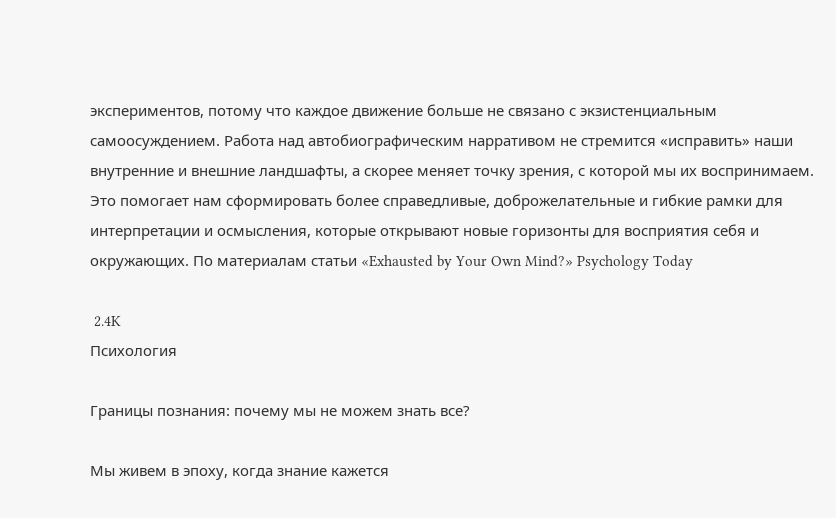экспериментов, потому что каждое движение больше не связано с экзистенциальным самоосуждением. Работа над автобиографическим нарративом не стремится «исправить» наши внутренние и внешние ландшафты, а скорее меняет точку зрения, с которой мы их воспринимаем. Это помогает нам сформировать более справедливые, доброжелательные и гибкие рамки для интерпретации и осмысления, которые открывают новые горизонты для восприятия себя и окружающих. По материалам статьи «Exhausted by Your Own Mind?» Psychology Today

 2.4K
Психология

Границы познания: почему мы не можем знать все?

Мы живем в эпоху, когда знание кажется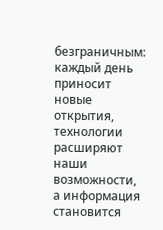безграничным: каждый день приносит новые открытия, технологии расширяют наши возможности, а информация становится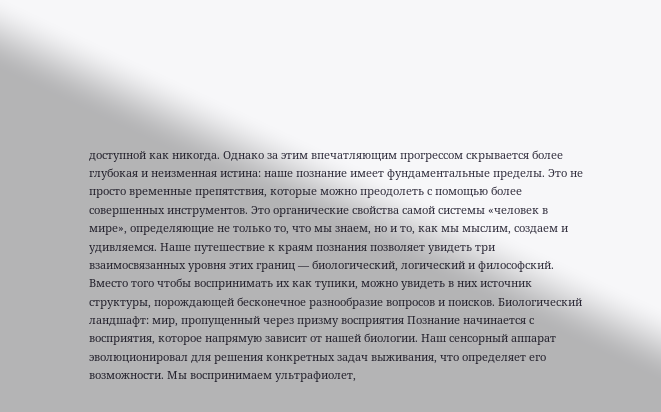доступной как никогда. Однако за этим впечатляющим прогрессом скрывается более глубокая и неизменная истина: наше познание имеет фундаментальные пределы. Это не просто временные препятствия, которые можно преодолеть с помощью более совершенных инструментов. Это органические свойства самой системы «человек в мире», определяющие не только то, что мы знаем, но и то, как мы мыслим, создаем и удивляемся. Наше путешествие к краям познания позволяет увидеть три взаимосвязанных уровня этих границ — биологический, логический и философский. Вместо того чтобы воспринимать их как тупики, можно увидеть в них источник структуры, порождающей бесконечное разнообразие вопросов и поисков. Биологический ландшафт: мир, пропущенный через призму восприятия Познание начинается с восприятия, которое напрямую зависит от нашей биологии. Наш сенсорный аппарат эволюционировал для решения конкретных задач выживания, что определяет его возможности. Мы воспринимаем ультрафиолет,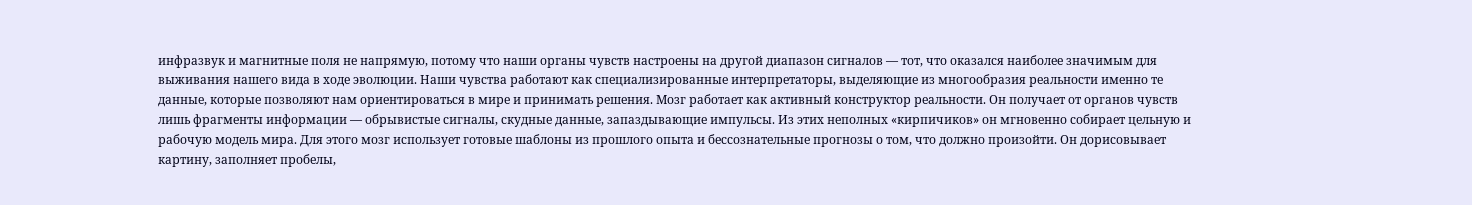инфразвук и магнитные поля не напрямую, потому что наши органы чувств настроены на другой диапазон сигналов — тот, что оказался наиболее значимым для выживания нашего вида в ходе эволюции. Наши чувства работают как специализированные интерпретаторы, выделяющие из многообразия реальности именно те данные, которые позволяют нам ориентироваться в мире и принимать решения. Мозг работает как активный конструктор реальности. Он получает от органов чувств лишь фрагменты информации — обрывистые сигналы, скудные данные, запаздывающие импульсы. Из этих неполных «кирпичиков» он мгновенно собирает цельную и рабочую модель мира. Для этого мозг использует готовые шаблоны из прошлого опыта и бессознательные прогнозы о том, что должно произойти. Он дорисовывает картину, заполняет пробелы,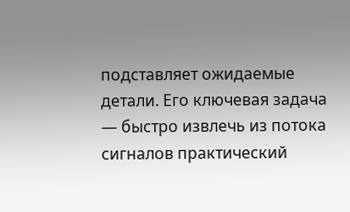подставляет ожидаемые детали. Его ключевая задача — быстро извлечь из потока сигналов практический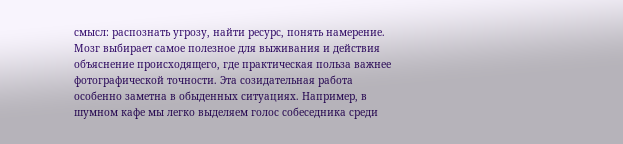смысл: распознать угрозу, найти ресурс, понять намерение. Мозг выбирает самое полезное для выживания и действия объяснение происходящего, где практическая польза важнее фотографической точности. Эта созидательная работа особенно заметна в обыденных ситуациях. Например, в шумном кафе мы легко выделяем голос собеседника среди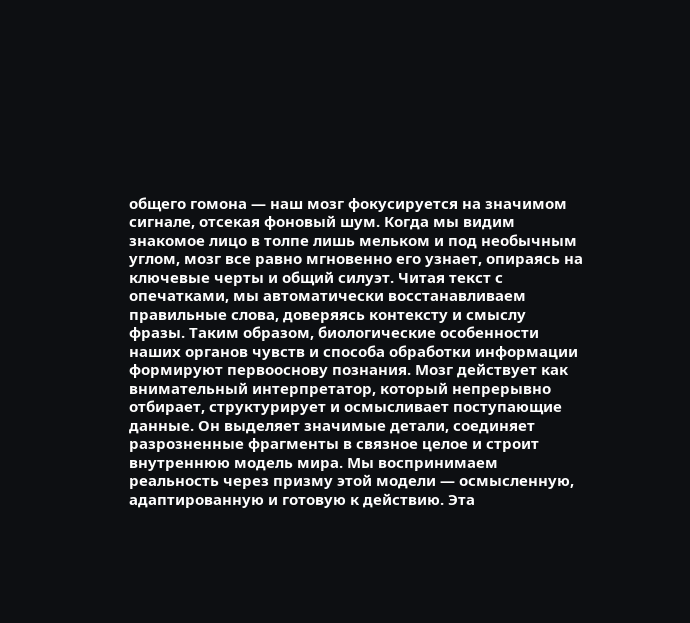общего гомона — наш мозг фокусируется на значимом сигнале, отсекая фоновый шум. Когда мы видим знакомое лицо в толпе лишь мельком и под необычным углом, мозг все равно мгновенно его узнает, опираясь на ключевые черты и общий силуэт. Читая текст с опечатками, мы автоматически восстанавливаем правильные слова, доверяясь контексту и смыслу фразы. Таким образом, биологические особенности наших органов чувств и способа обработки информации формируют первооснову познания. Мозг действует как внимательный интерпретатор, который непрерывно отбирает, структурирует и осмысливает поступающие данные. Он выделяет значимые детали, соединяет разрозненные фрагменты в связное целое и строит внутреннюю модель мира. Мы воспринимаем реальность через призму этой модели — осмысленную, адаптированную и готовую к действию. Эта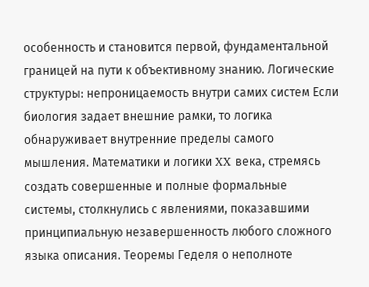особенность и становится первой, фундаментальной границей на пути к объективному знанию. Логические структуры: непроницаемость внутри самих систем Если биология задает внешние рамки, то логика обнаруживает внутренние пределы самого мышления. Математики и логики XX века, стремясь создать совершенные и полные формальные системы, столкнулись с явлениями, показавшими принципиальную незавершенность любого сложного языка описания. Теоремы Геделя о неполноте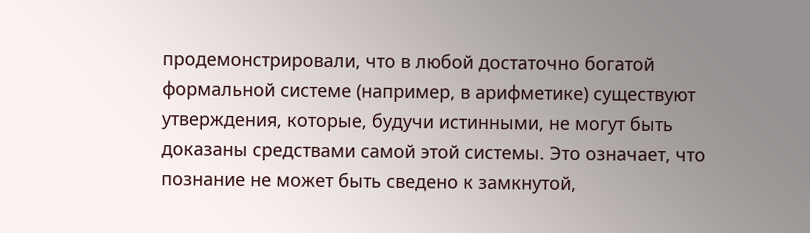продемонстрировали, что в любой достаточно богатой формальной системе (например, в арифметике) существуют утверждения, которые, будучи истинными, не могут быть доказаны средствами самой этой системы. Это означает, что познание не может быть сведено к замкнутой,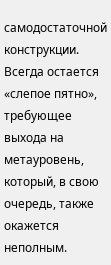самодостаточной конструкции. Всегда остается «слепое пятно», требующее выхода на метауровень, который, в свою очередь, также окажется неполным.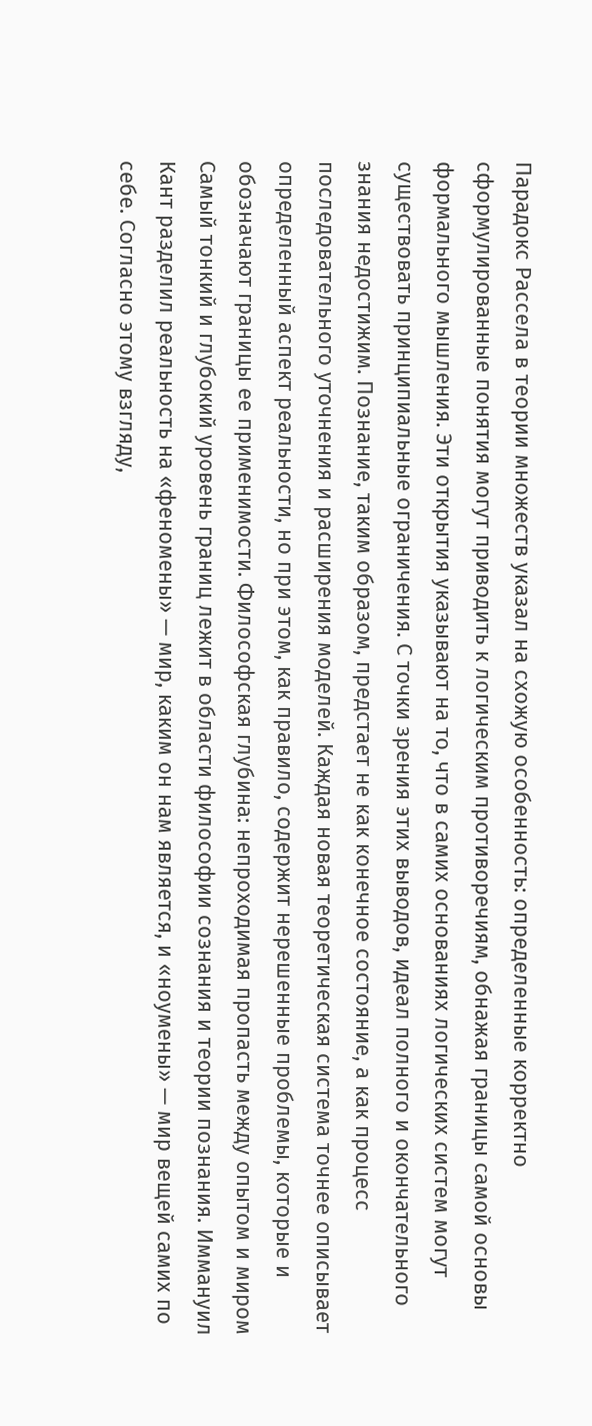Парадокс Рассела в теории множеств указал на схожую особенность: определенные корректно сформулированные понятия могут приводить к логическим противоречиям, обнажая границы самой основы формального мышления. Эти открытия указывают на то, что в самих основаниях логических систем могут существовать принципиальные ограничения. С точки зрения этих выводов, идеал полного и окончательного знания недостижим. Познание, таким образом, предстает не как конечное состояние, а как процесс последовательного уточнения и расширения моделей. Каждая новая теоретическая система точнее описывает определенный аспект реальности, но при этом, как правило, содержит нерешенные проблемы, которые и обозначают границы ее применимости. Философская глубина: непроходимая пропасть между опытом и миром Самый тонкий и глубокий уровень границ лежит в области философии сознания и теории познания. Иммануил Кант разделил реальность на «феномены» — мир, каким он нам является, и «ноумены» — мир вещей самих по себе. Согласно этому взгляду,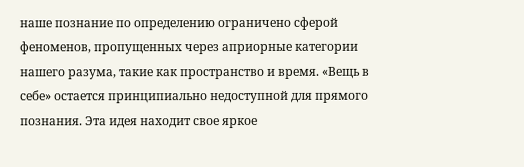наше познание по определению ограничено сферой феноменов, пропущенных через априорные категории нашего разума, такие как пространство и время. «Вещь в себе» остается принципиально недоступной для прямого познания. Эта идея находит свое яркое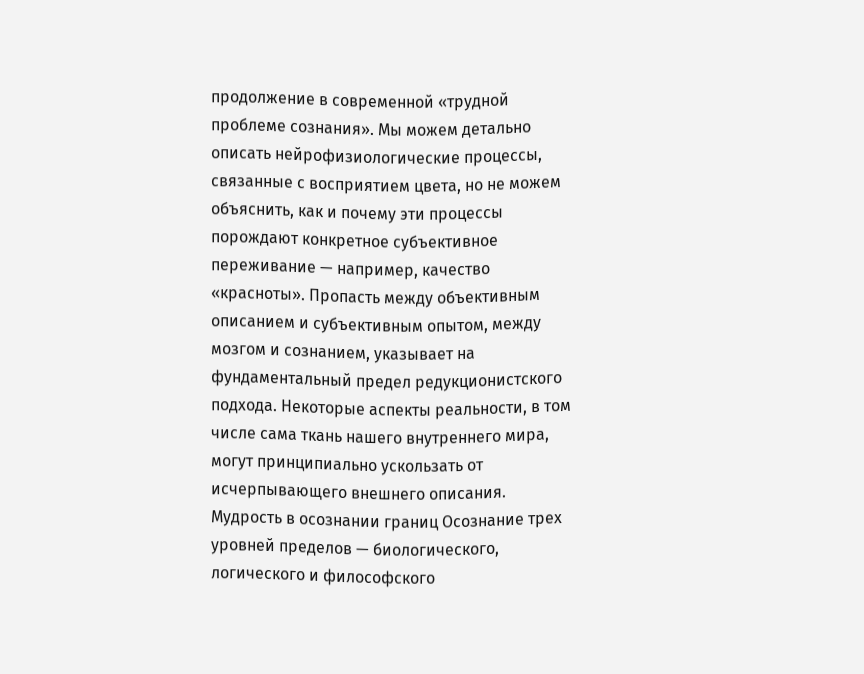продолжение в современной «трудной проблеме сознания». Мы можем детально описать нейрофизиологические процессы, связанные с восприятием цвета, но не можем объяснить, как и почему эти процессы порождают конкретное субъективное переживание — например, качество «красноты». Пропасть между объективным описанием и субъективным опытом, между мозгом и сознанием, указывает на фундаментальный предел редукционистского подхода. Некоторые аспекты реальности, в том числе сама ткань нашего внутреннего мира, могут принципиально ускользать от исчерпывающего внешнего описания. Мудрость в осознании границ Осознание трех уровней пределов — биологического, логического и философского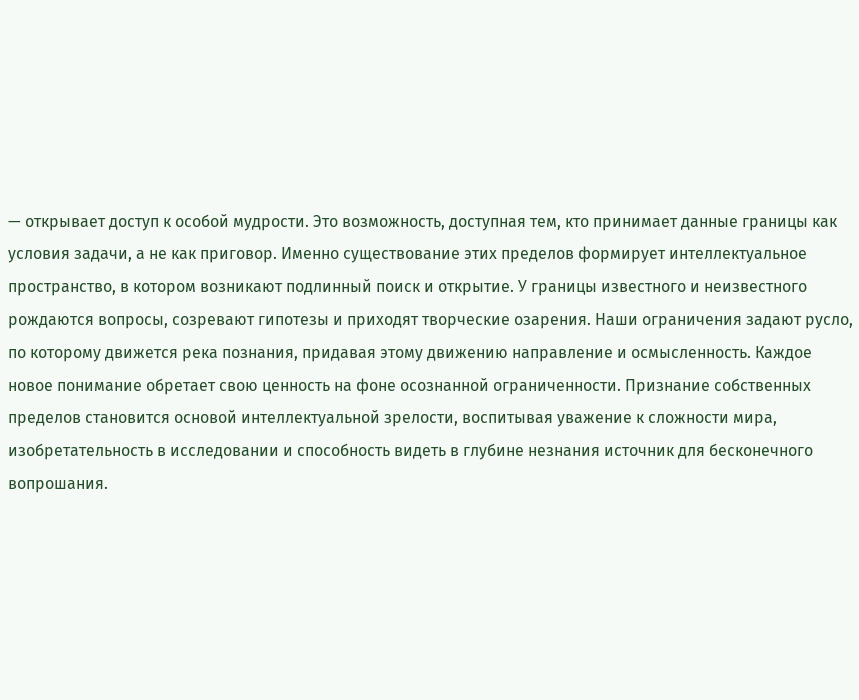— открывает доступ к особой мудрости. Это возможность, доступная тем, кто принимает данные границы как условия задачи, а не как приговор. Именно существование этих пределов формирует интеллектуальное пространство, в котором возникают подлинный поиск и открытие. У границы известного и неизвестного рождаются вопросы, созревают гипотезы и приходят творческие озарения. Наши ограничения задают русло, по которому движется река познания, придавая этому движению направление и осмысленность. Каждое новое понимание обретает свою ценность на фоне осознанной ограниченности. Признание собственных пределов становится основой интеллектуальной зрелости, воспитывая уважение к сложности мира, изобретательность в исследовании и способность видеть в глубине незнания источник для бесконечного вопрошания.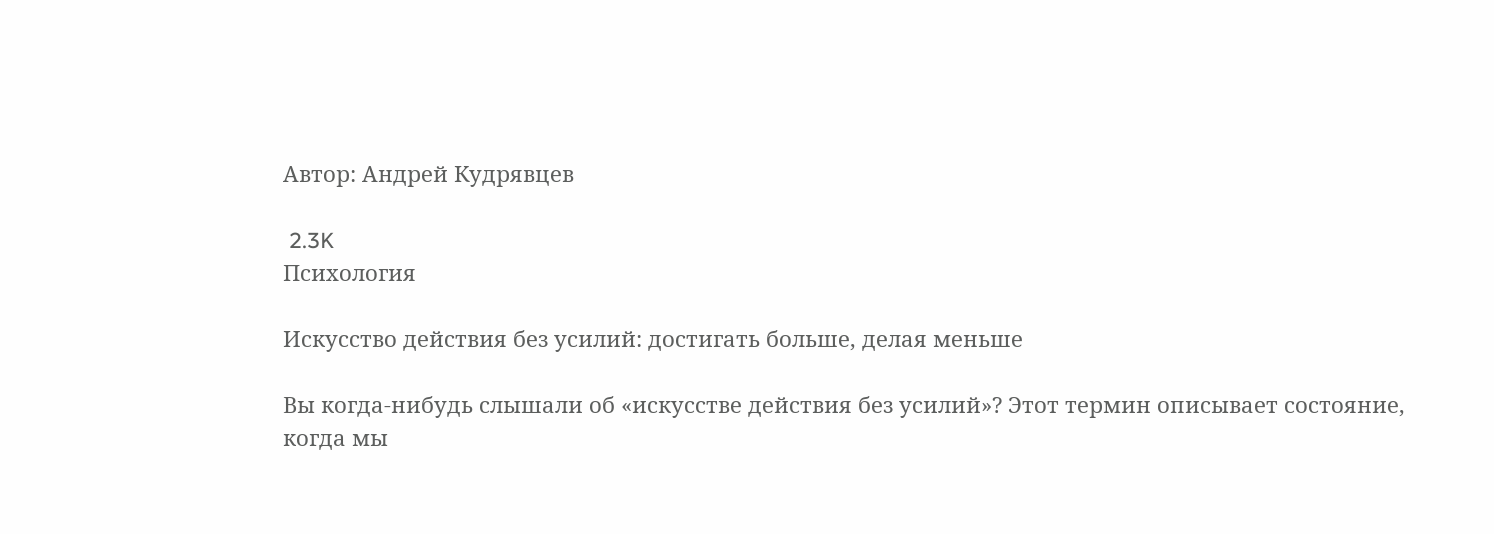Автор: Андрей Кудрявцев

 2.3K
Психология

Искусство действия без усилий: достигать больше, делая меньше

Вы когда-нибудь слышали об «искусстве действия без усилий»? Этот термин описывает состояние, когда мы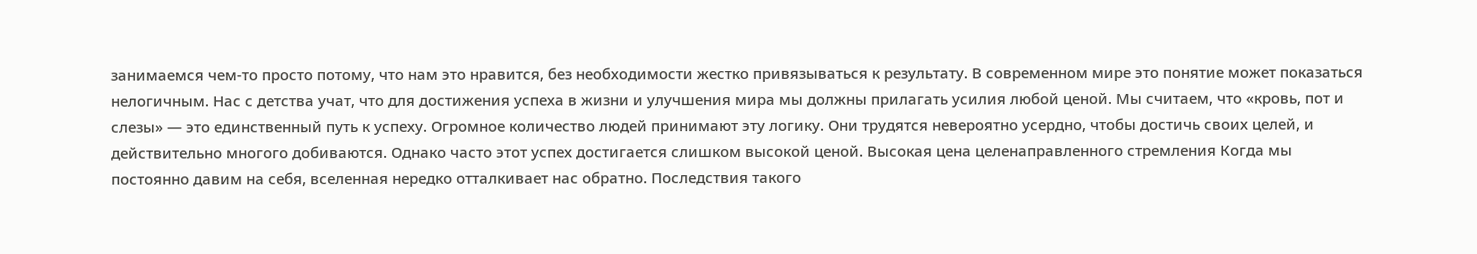занимаемся чем-то просто потому, что нам это нравится, без необходимости жестко привязываться к результату. В современном мире это понятие может показаться нелогичным. Нас с детства учат, что для достижения успеха в жизни и улучшения мира мы должны прилагать усилия любой ценой. Мы считаем, что «кровь, пот и слезы» — это единственный путь к успеху. Огромное количество людей принимают эту логику. Они трудятся невероятно усердно, чтобы достичь своих целей, и действительно многого добиваются. Однако часто этот успех достигается слишком высокой ценой. Высокая цена целенаправленного стремления Когда мы постоянно давим на себя, вселенная нередко отталкивает нас обратно. Последствия такого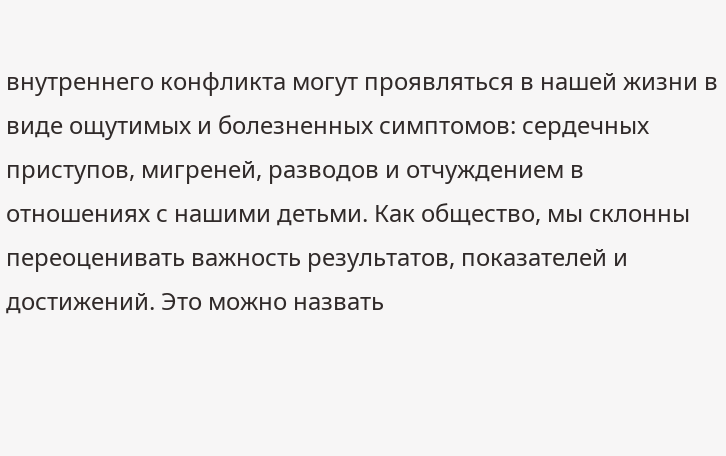внутреннего конфликта могут проявляться в нашей жизни в виде ощутимых и болезненных симптомов: сердечных приступов, мигреней, разводов и отчуждением в отношениях с нашими детьми. Как общество, мы склонны переоценивать важность результатов, показателей и достижений. Это можно назвать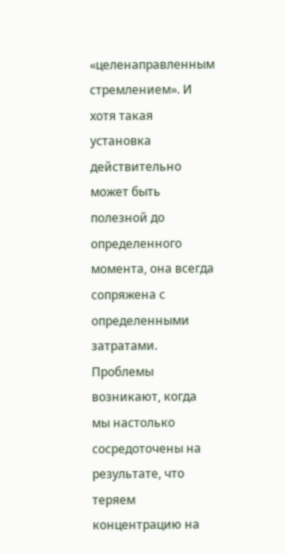«целенаправленным стремлением». И хотя такая установка действительно может быть полезной до определенного момента, она всегда сопряжена с определенными затратами. Проблемы возникают, когда мы настолько сосредоточены на результате, что теряем концентрацию на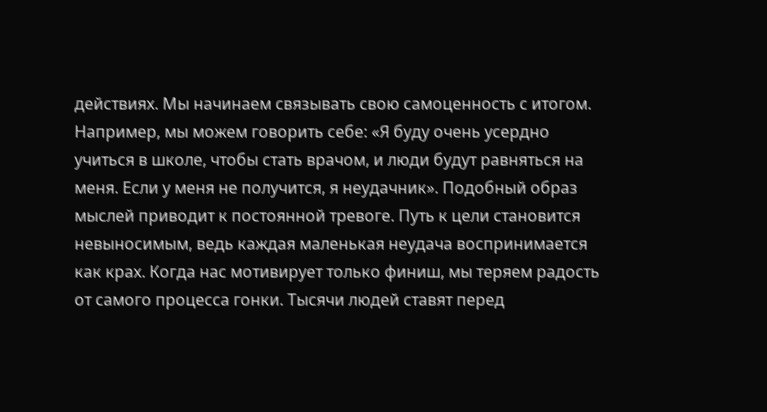действиях. Мы начинаем связывать свою самоценность с итогом. Например, мы можем говорить себе: «Я буду очень усердно учиться в школе, чтобы стать врачом, и люди будут равняться на меня. Если у меня не получится, я неудачник». Подобный образ мыслей приводит к постоянной тревоге. Путь к цели становится невыносимым, ведь каждая маленькая неудача воспринимается как крах. Когда нас мотивирует только финиш, мы теряем радость от самого процесса гонки. Тысячи людей ставят перед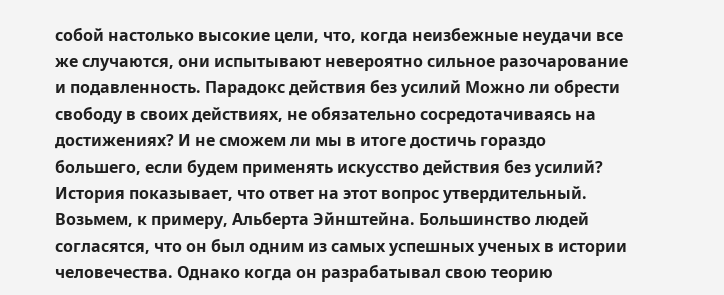собой настолько высокие цели, что, когда неизбежные неудачи все же случаются, они испытывают невероятно сильное разочарование и подавленность. Парадокс действия без усилий Можно ли обрести свободу в своих действиях, не обязательно сосредотачиваясь на достижениях? И не сможем ли мы в итоге достичь гораздо большего, если будем применять искусство действия без усилий? История показывает, что ответ на этот вопрос утвердительный. Возьмем, к примеру, Альберта Эйнштейна. Большинство людей согласятся, что он был одним из самых успешных ученых в истории человечества. Однако когда он разрабатывал свою теорию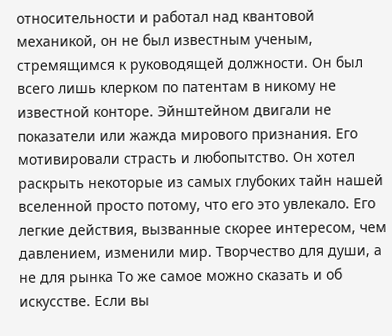относительности и работал над квантовой механикой, он не был известным ученым, стремящимся к руководящей должности. Он был всего лишь клерком по патентам в никому не известной конторе. Эйнштейном двигали не показатели или жажда мирового признания. Его мотивировали страсть и любопытство. Он хотел раскрыть некоторые из самых глубоких тайн нашей вселенной просто потому, что его это увлекало. Его легкие действия, вызванные скорее интересом, чем давлением, изменили мир. Творчество для души, а не для рынка То же самое можно сказать и об искусстве. Если вы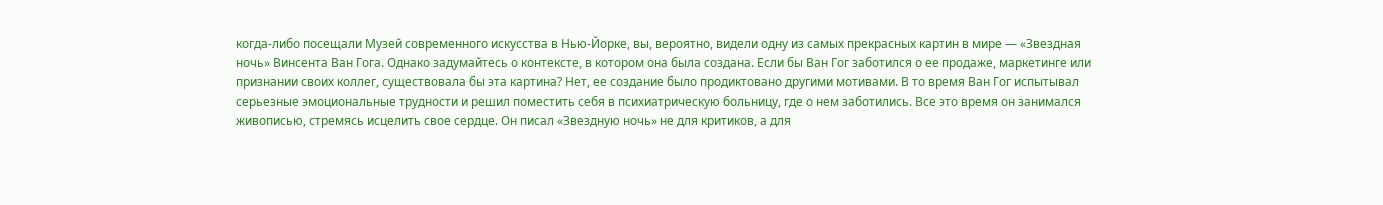когда-либо посещали Музей современного искусства в Нью-Йорке, вы, вероятно, видели одну из самых прекрасных картин в мире — «Звездная ночь» Винсента Ван Гога. Однако задумайтесь о контексте, в котором она была создана. Если бы Ван Гог заботился о ее продаже, маркетинге или признании своих коллег, существовала бы эта картина? Нет, ее создание было продиктовано другими мотивами. В то время Ван Гог испытывал серьезные эмоциональные трудности и решил поместить себя в психиатрическую больницу, где о нем заботились. Все это время он занимался живописью, стремясь исцелить свое сердце. Он писал «Звездную ночь» не для критиков, а для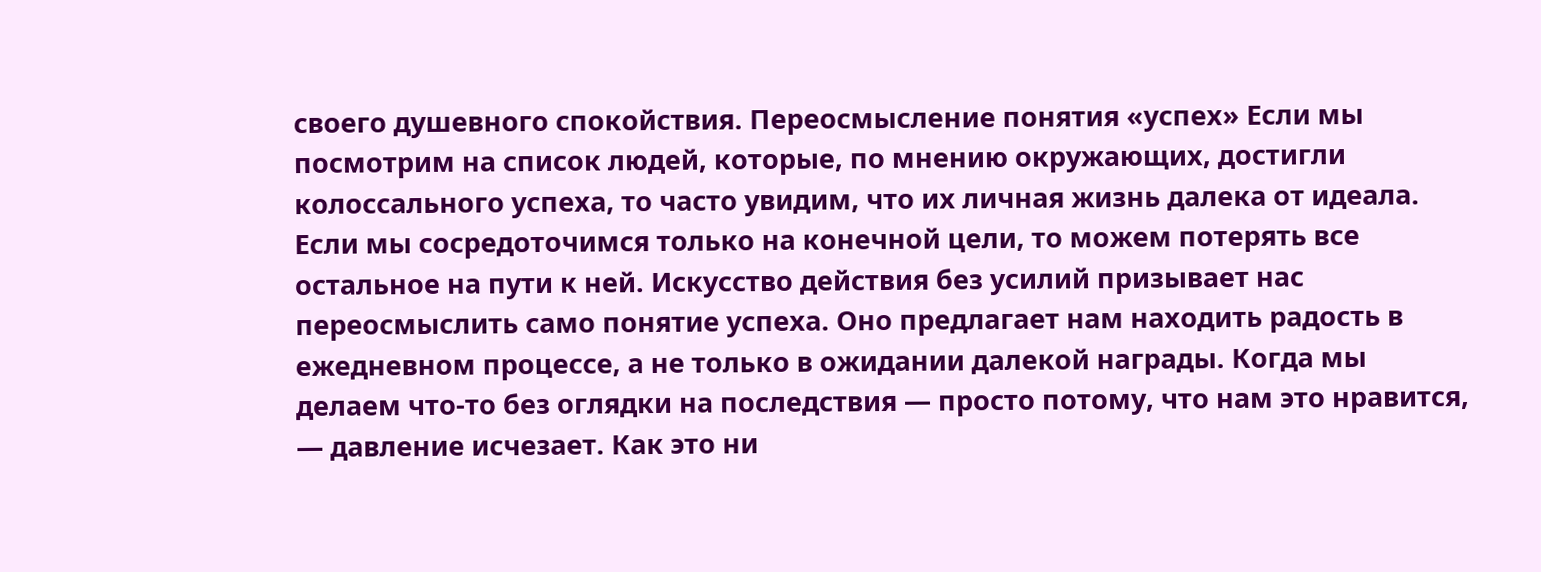своего душевного спокойствия. Переосмысление понятия «успех» Если мы посмотрим на список людей, которые, по мнению окружающих, достигли колоссального успеха, то часто увидим, что их личная жизнь далека от идеала. Если мы сосредоточимся только на конечной цели, то можем потерять все остальное на пути к ней. Искусство действия без усилий призывает нас переосмыслить само понятие успеха. Оно предлагает нам находить радость в ежедневном процессе, а не только в ожидании далекой награды. Когда мы делаем что-то без оглядки на последствия — просто потому, что нам это нравится, — давление исчезает. Как это ни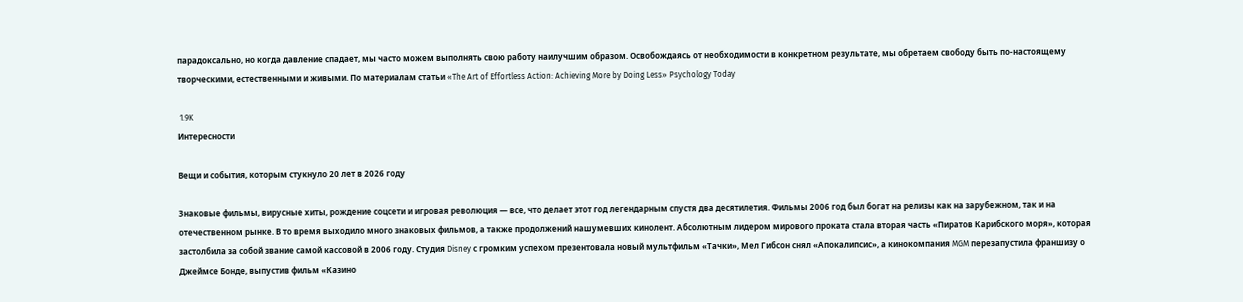парадоксально, но когда давление спадает, мы часто можем выполнять свою работу наилучшим образом. Освобождаясь от необходимости в конкретном результате, мы обретаем свободу быть по-настоящему творческими, естественными и живыми. По материалам статьи «The Art of Effortless Action: Achieving More by Doing Less» Psychology Today

 1.9K
Интересности

Вещи и события, которым стукнуло 20 лет в 2026 году

Знаковые фильмы, вирусные хиты, рождение соцсети и игровая революция — все, что делает этот год легендарным спустя два десятилетия. Фильмы 2006 год был богат на релизы как на зарубежном, так и на отечественном рынке. В то время выходило много знаковых фильмов, а также продолжений нашумевших кинолент. Абсолютным лидером мирового проката стала вторая часть «Пиратов Карибского моря», которая застолбила за собой звание самой кассовой в 2006 году. Студия Disney с громким успехом презентовала новый мультфильм «Тачки», Мел Гибсон снял «Апокалипсис», а кинокомпания MGM перезапустила франшизу о Джеймсе Бонде, выпустив фильм «Казино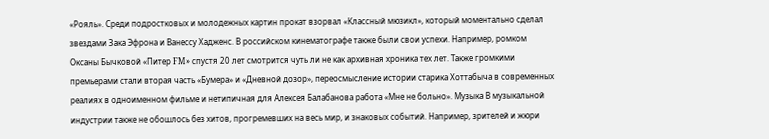«Рояль». Среди подростковых и молодежных картин прокат взорвал «Классный мюзикл», который моментально сделал звездами Зака Эфрона и Ванессу Хадженс. В российском кинематографе также были свои успехи. Например, ромком Оксаны Бычковой «Питер FM» спустя 20 лет смотрится чуть ли не как архивная хроника тех лет. Также громкими премьерами стали вторая часть «Бумера» и «Дневной дозор», переосмысление истории старика Хоттабыча в современных реалиях в одноименном фильме и нетипичная для Алексея Балабанова работа «Мне не больно». Музыка В музыкальной индустрии также не обошлось без хитов, прогремевших на весь мир, и знаковых событий. Например, зрителей и жюри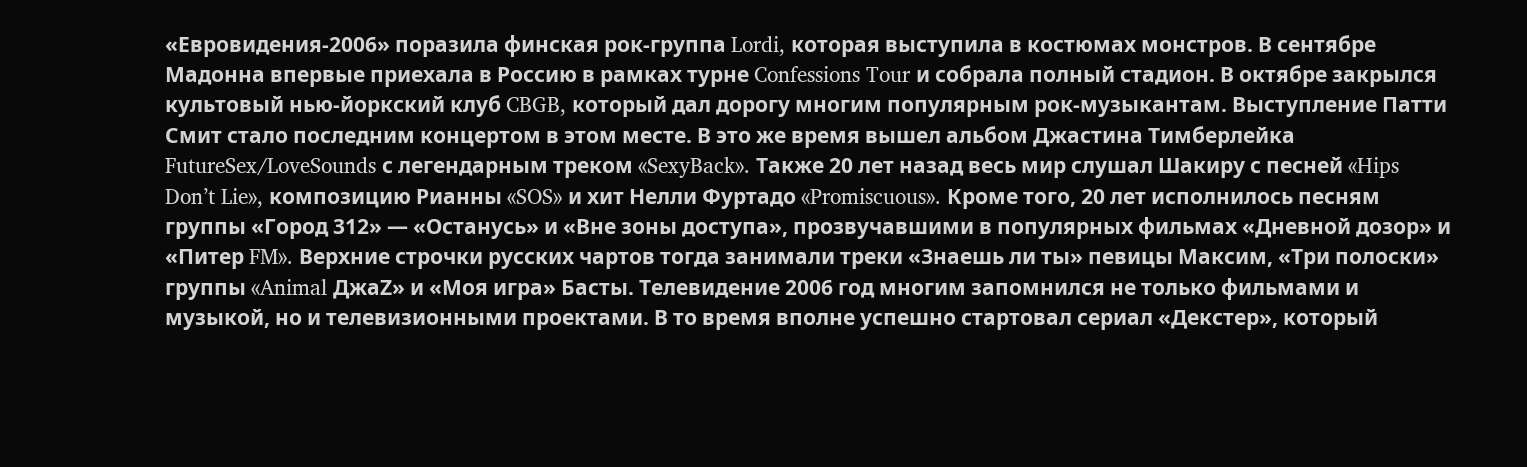«Евровидения-2006» поразила финская рок-группа Lordi, которая выступила в костюмах монстров. В сентябре Мадонна впервые приехала в Россию в рамках турне Confessions Tour и собрала полный стадион. В октябре закрылся культовый нью-йоркский клуб CBGB, который дал дорогу многим популярным рок-музыкантам. Выступление Патти Смит стало последним концертом в этом месте. В это же время вышел альбом Джастина Тимберлейка FutureSex/LoveSounds с легендарным треком «SexyBack». Также 20 лет назад весь мир слушал Шакиру с песней «Hips Don’t Lie», композицию Рианны «SOS» и хит Нелли Фуртадо «Promiscuous». Кроме того, 20 лет исполнилось песням группы «Город 312» — «Останусь» и «Вне зоны доступа», прозвучавшими в популярных фильмах «Дневной дозор» и «Питер FM». Верхние строчки русских чартов тогда занимали треки «Знаешь ли ты» певицы Максим, «Три полоски» группы «Animal ДжаZ» и «Моя игра» Басты. Телевидение 2006 год многим запомнился не только фильмами и музыкой, но и телевизионными проектами. В то время вполне успешно стартовал сериал «Декстер», который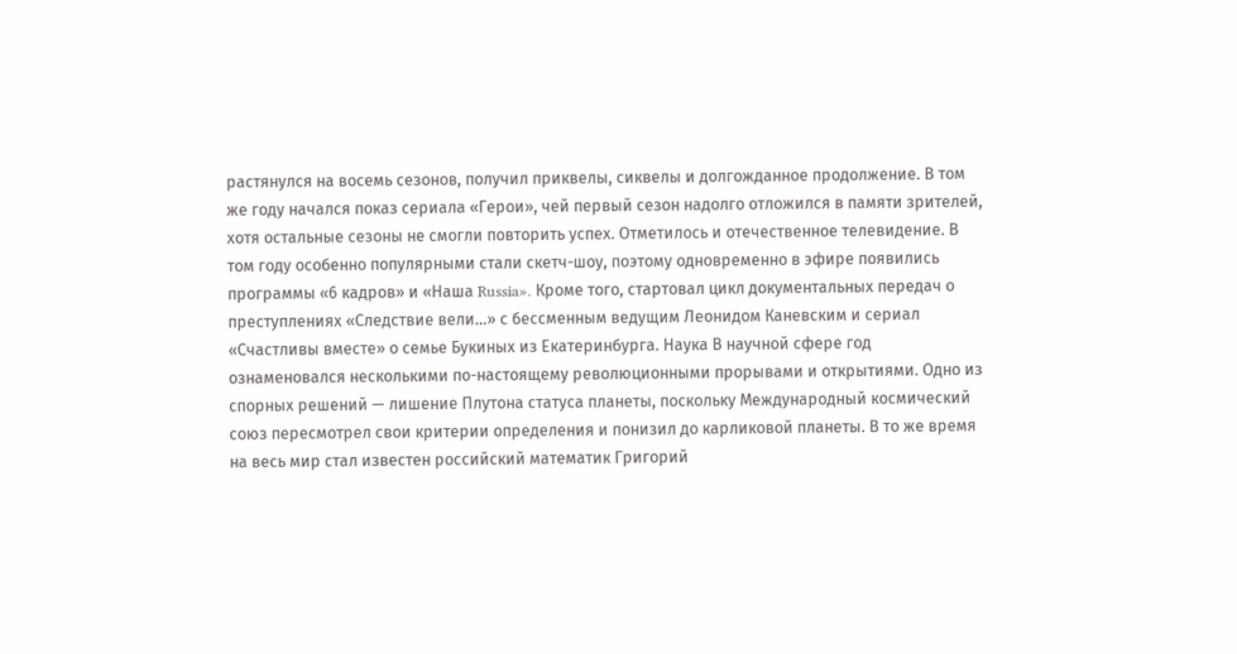растянулся на восемь сезонов, получил приквелы, сиквелы и долгожданное продолжение. В том же году начался показ сериала «Герои», чей первый сезон надолго отложился в памяти зрителей, хотя остальные сезоны не смогли повторить успех. Отметилось и отечественное телевидение. В том году особенно популярными стали скетч-шоу, поэтому одновременно в эфире появились программы «6 кадров» и «Наша Russia». Кроме того, стартовал цикл документальных передач о преступлениях «Следствие вели…» с бессменным ведущим Леонидом Каневским и сериал «Счастливы вместе» о семье Букиных из Екатеринбурга. Наука В научной сфере год ознаменовался несколькими по-настоящему революционными прорывами и открытиями. Одно из спорных решений — лишение Плутона статуса планеты, поскольку Международный космический союз пересмотрел свои критерии определения и понизил до карликовой планеты. В то же время на весь мир стал известен российский математик Григорий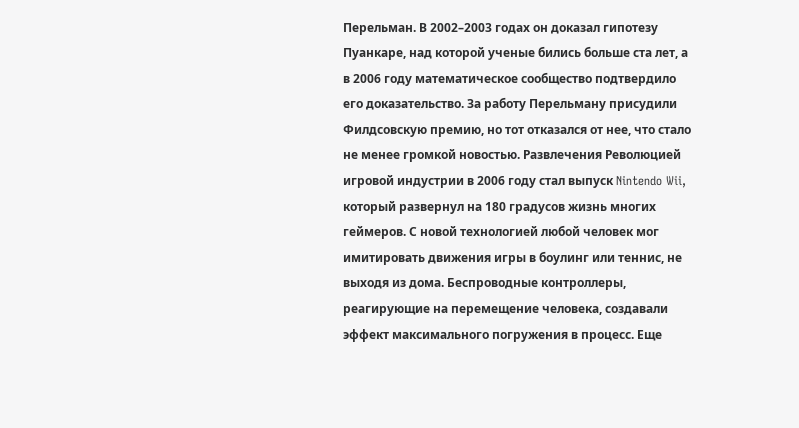Перельман. В 2002–2003 годах он доказал гипотезу Пуанкаре, над которой ученые бились больше ста лет, а в 2006 году математическое сообщество подтвердило его доказательство. За работу Перельману присудили Филдсовскую премию, но тот отказался от нее, что стало не менее громкой новостью. Развлечения Революцией игровой индустрии в 2006 году стал выпуск Nintendo Wii, который развернул на 180 градусов жизнь многих геймеров. С новой технологией любой человек мог имитировать движения игры в боулинг или теннис, не выходя из дома. Беспроводные контроллеры, реагирующие на перемещение человека, создавали эффект максимального погружения в процесс. Еще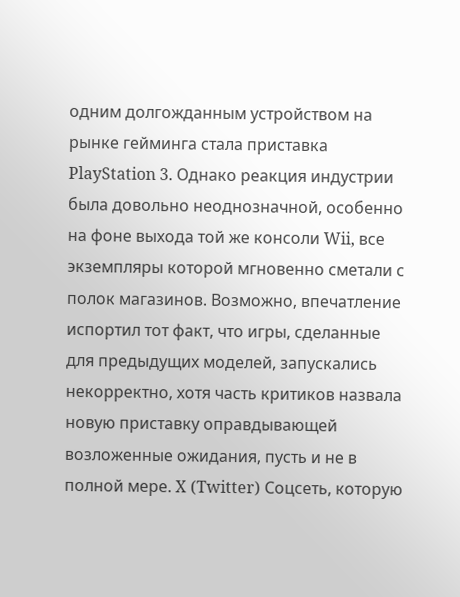одним долгожданным устройством на рынке гейминга стала приставка PlayStation 3. Однако реакция индустрии была довольно неоднозначной, особенно на фоне выхода той же консоли Wii, все экземпляры которой мгновенно сметали с полок магазинов. Возможно, впечатление испортил тот факт, что игры, сделанные для предыдущих моделей, запускались некорректно, хотя часть критиков назвала новую приставку оправдывающей возложенные ожидания, пусть и не в полной мере. X (Twitter) Соцсеть, которую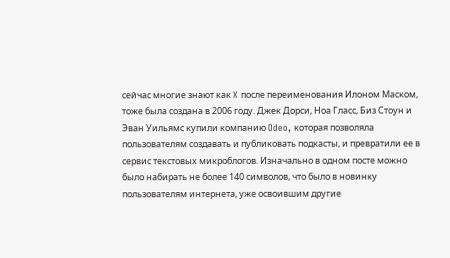сейчас многие знают как X после переименования Илоном Маском, тоже была создана в 2006 году. Джек Дорси, Ноа Гласс, Биз Стоун и Эван Уильямс купили компанию Odeo, которая позволяла пользователям создавать и публиковать подкасты, и превратили ее в сервис текстовых микроблогов. Изначально в одном посте можно было набирать не более 140 символов, что было в новинку пользователям интернета, уже освоившим другие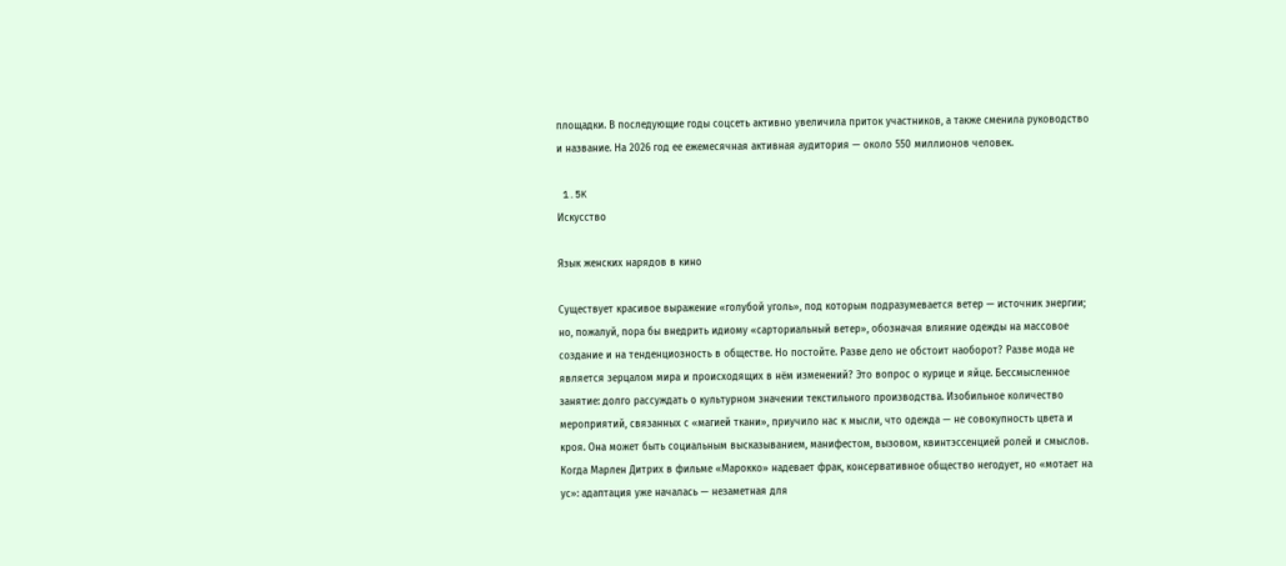площадки. В последующие годы соцсеть активно увеличила приток участников, а также сменила руководство и название. На 2026 год ее ежемесячная активная аудитория — около 550 миллионов человек.

 1.5K
Искусство

Язык женских нарядов в кино

Существует красивое выражение «голубой уголь», под которым подразумевается ветер — источник энергии; но, пожалуй, пора бы внедрить идиому «сарториальный ветер», обозначая влияние одежды на массовое создание и на тенденциозность в обществе. Но постойте. Разве дело не обстоит наоборот? Разве мода не является зерцалом мира и происходящих в нём изменений? Это вопрос о курице и яйце. Бессмысленное занятие: долго рассуждать о культурном значении текстильного производства. Изобильное количество мероприятий, связанных с «магией ткани», приучило нас к мысли, что одежда — не совокупность цвета и кроя. Она может быть социальным высказыванием, манифестом, вызовом, квинтэссенцией ролей и смыслов. Когда Марлен Дитрих в фильме «Марокко» надевает фрак, консервативное общество негодует, но «мотает на ус»: адаптация уже началась — незаметная для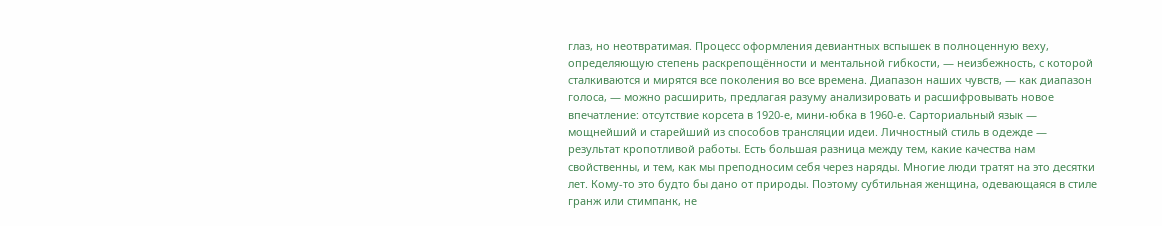глаз, но неотвратимая. Процесс оформления девиантных вспышек в полноценную веху, определяющую степень раскрепощённости и ментальной гибкости, — неизбежность, с которой сталкиваются и мирятся все поколения во все времена. Диапазон наших чувств, — как диапазон голоса, — можно расширить, предлагая разуму анализировать и расшифровывать новое впечатление: отсутствие корсета в 1920-е, мини-юбка в 1960-е. Сарториальный язык — мощнейший и старейший из способов трансляции идеи. Личностный стиль в одежде — результат кропотливой работы. Есть большая разница между тем, какие качества нам свойственны, и тем, как мы преподносим себя через наряды. Многие люди тратят на это десятки лет. Кому-то это будто бы дано от природы. Поэтому субтильная женщина, одевающаяся в стиле гранж или стимпанк, не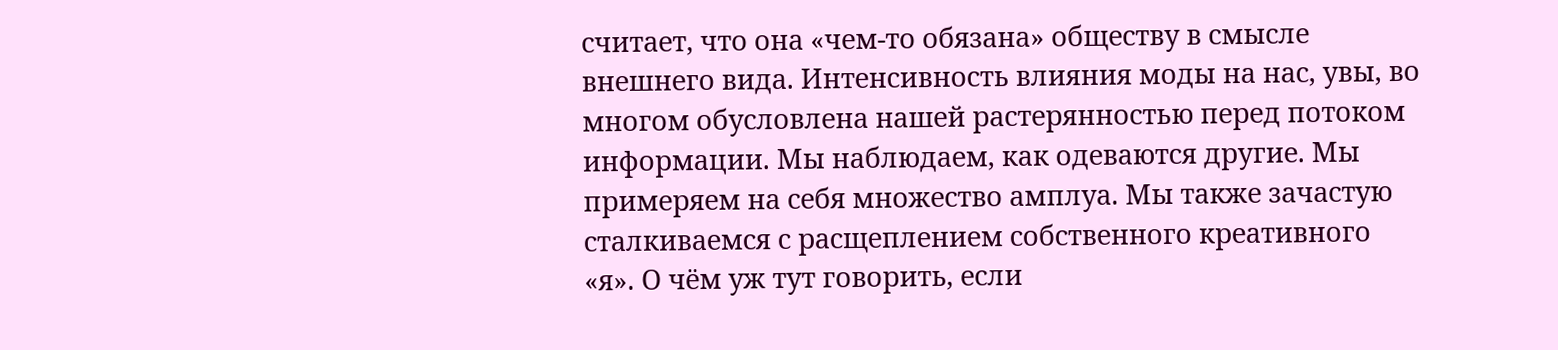считает, что она «чем-то обязана» обществу в смысле внешнего вида. Интенсивность влияния моды на нас, увы, во многом обусловлена нашей растерянностью перед потоком информации. Мы наблюдаем, как одеваются другие. Мы примеряем на себя множество амплуа. Мы также зачастую сталкиваемся с расщеплением собственного креативного «я». О чём уж тут говорить, если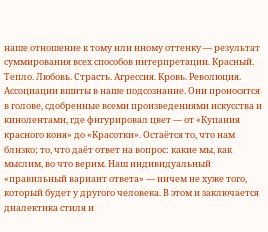наше отношение к тому или иному оттенку — результат суммирования всех способов интерпретации. Красный. Тепло. Любовь. Страсть. Агрессия. Кровь. Революция. Ассоциации вшиты в наше подсознание. Они проносятся в голове, сдобренные всеми произведениями искусства и кинолентами, где фигурировал цвет — от «Купания красного коня» до «Красотки». Остаётся то, что нам близко; то, что даёт ответ на вопрос: какие мы, как мыслим, во что верим. Наш индивидуальный «правильный вариант ответа» — ничем не хуже того, который будет у другого человека. В этом и заключается диалектика стиля и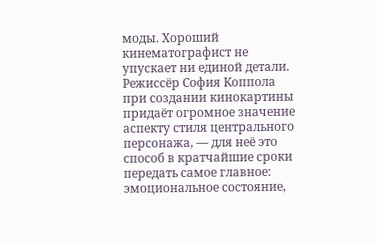моды. Хороший кинематографист не упускает ни единой детали. Режиссёр София Коппола при создании кинокартины придаёт огромное значение аспекту стиля центрального персонажа, — для неё это способ в кратчайшие сроки передать самое главное: эмоциональное состояние,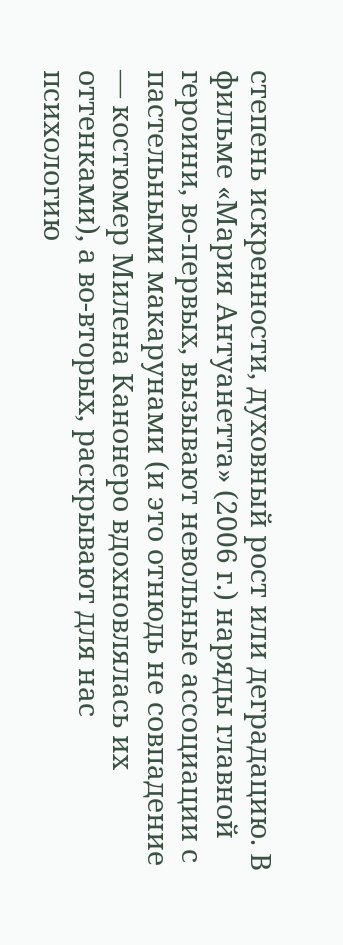степень искренности, духовный рост или деградацию. В фильме «Мария Антуанетта» (2006 г.) наряды главной героини, во-первых, вызывают невольные ассоциации с пастельными макарунами (и это отнюдь не совпадение — костюмер Милена Канонеро вдохновлялась их оттенками), а во-вторых, раскрывают для нас психологию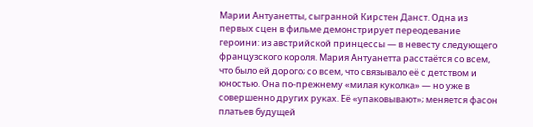Марии Антуанетты, сыгранной Кирстен Данст. Одна из первых сцен в фильме демонстрирует переодевание героини: из австрийской принцессы — в невесту следующего французского короля. Мария Антуанетта расстаётся со всем, что было ей дорого; со всем, что связывало её с детством и юностью. Она по-прежнему «милая куколка» — но уже в совершенно других руках. Её «упаковывают»; меняется фасон платьев будущей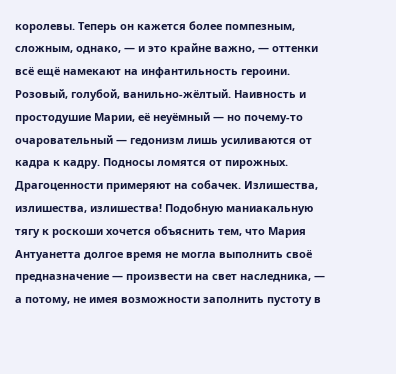королевы. Теперь он кажется более помпезным, сложным, однако, — и это крайне важно, — оттенки всё ещё намекают на инфантильность героини. Розовый, голубой, ванильно-жёлтый. Наивность и простодушие Марии, её неуёмный — но почему-то очаровательный — гедонизм лишь усиливаются от кадра к кадру. Подносы ломятся от пирожных. Драгоценности примеряют на собачек. Излишества, излишества, излишества! Подобную маниакальную тягу к роскоши хочется объяснить тем, что Мария Антуанетта долгое время не могла выполнить своё предназначение — произвести на свет наследника, — а потому, не имея возможности заполнить пустоту в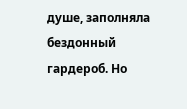душе, заполняла бездонный гардероб. Но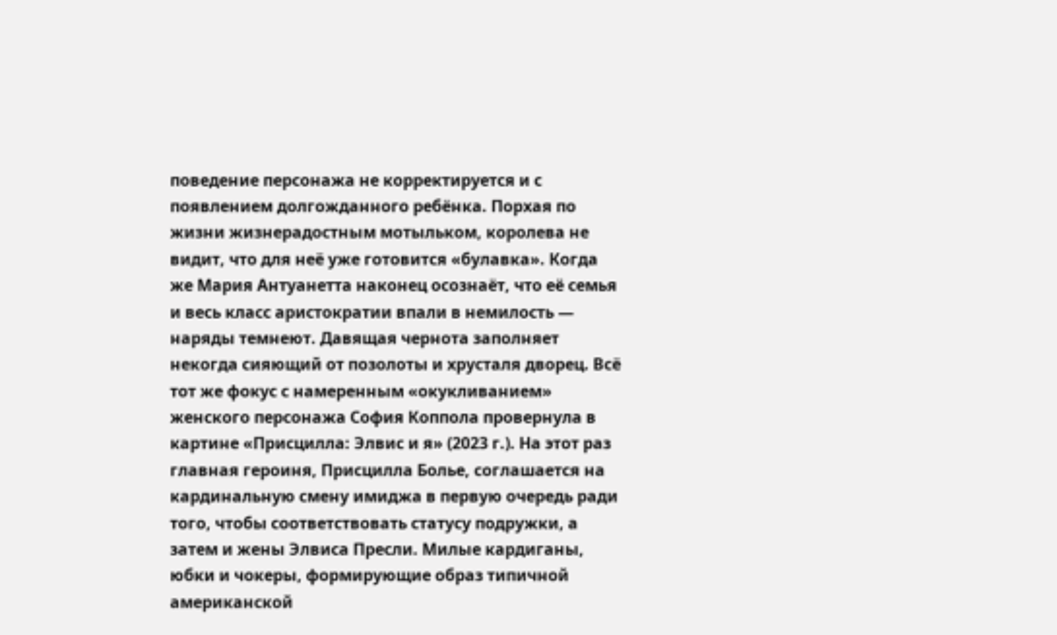поведение персонажа не корректируется и с появлением долгожданного ребёнка. Порхая по жизни жизнерадостным мотыльком, королева не видит, что для неё уже готовится «булавка». Когда же Мария Антуанетта наконец осознаёт, что её семья и весь класс аристократии впали в немилость — наряды темнеют. Давящая чернота заполняет некогда сияющий от позолоты и хрусталя дворец. Всё тот же фокус с намеренным «окукливанием» женского персонажа София Коппола провернула в картине «Присцилла: Элвис и я» (2023 г.). На этот раз главная героиня, Присцилла Болье, соглашается на кардинальную смену имиджа в первую очередь ради того, чтобы соответствовать статусу подружки, а затем и жены Элвиса Пресли. Милые кардиганы, юбки и чокеры, формирующие образ типичной американской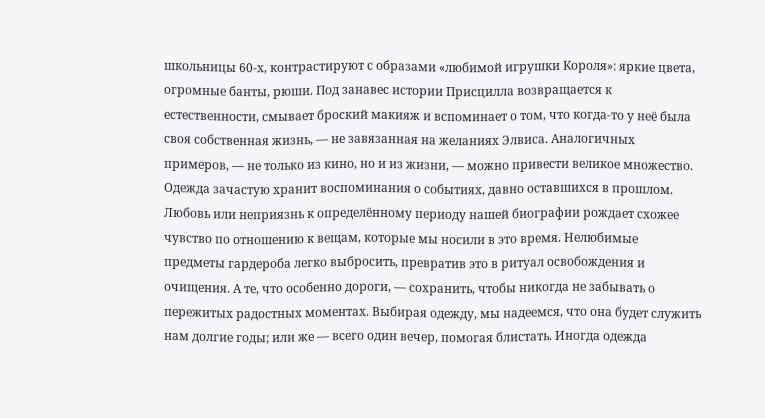школьницы 60-х, контрастируют с образами «любимой игрушки Короля»: яркие цвета, огромные банты, рюши. Под занавес истории Присцилла возвращается к естественности, смывает броский макияж и вспоминает о том, что когда-то у неё была своя собственная жизнь, — не завязанная на желаниях Элвиса. Аналогичных примеров, — не только из кино, но и из жизни, — можно привести великое множество. Одежда зачастую хранит воспоминания о событиях, давно оставшихся в прошлом. Любовь или неприязнь к определённому периоду нашей биографии рождает схожее чувство по отношению к вещам, которые мы носили в это время. Нелюбимые предметы гардероба легко выбросить, превратив это в ритуал освобождения и очищения. А те, что особенно дороги, — сохранить, чтобы никогда не забывать о пережитых радостных моментах. Выбирая одежду, мы надеемся, что она будет служить нам долгие годы; или же — всего один вечер, помогая блистать. Иногда одежда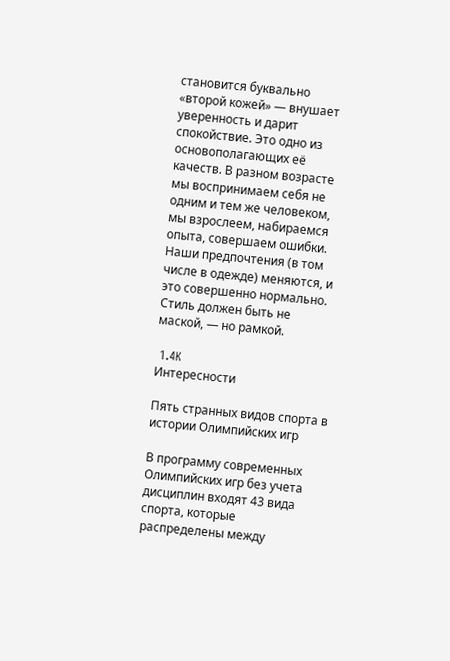становится буквально «второй кожей» — внушает уверенность и дарит спокойствие. Это одно из основополагающих её качеств. В разном возрасте мы воспринимаем себя не одним и тем же человеком, мы взрослеем, набираемся опыта, совершаем ошибки. Наши предпочтения (в том числе в одежде) меняются, и это совершенно нормально. Стиль должен быть не маской, — но рамкой.

 1.4K
Интересности

Пять странных видов спорта в истории Олимпийских игр

В программу современных Олимпийских игр без учета дисциплин входят 43 вида спорта, которые распределены между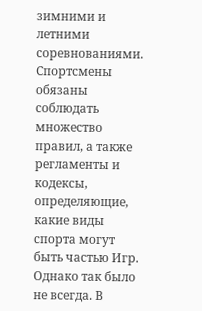зимними и летними соревнованиями. Спортсмены обязаны соблюдать множество правил, а также регламенты и кодексы, определяющие, какие виды спорта могут быть частью Игр. Однако так было не всегда. В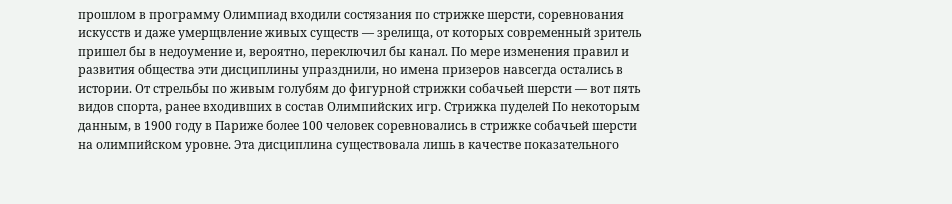прошлом в программу Олимпиад входили состязания по стрижке шерсти, соревнования искусств и даже умерщвление живых существ — зрелища, от которых современный зритель пришел бы в недоумение и, вероятно, переключил бы канал. По мере изменения правил и развития общества эти дисциплины упразднили, но имена призеров навсегда остались в истории. От стрельбы по живым голубям до фигурной стрижки собачьей шерсти — вот пять видов спорта, ранее входивших в состав Олимпийских игр. Стрижка пуделей По некоторым данным, в 1900 году в Париже более 100 человек соревновались в стрижке собачьей шерсти на олимпийском уровне. Эта дисциплина существовала лишь в качестве показательного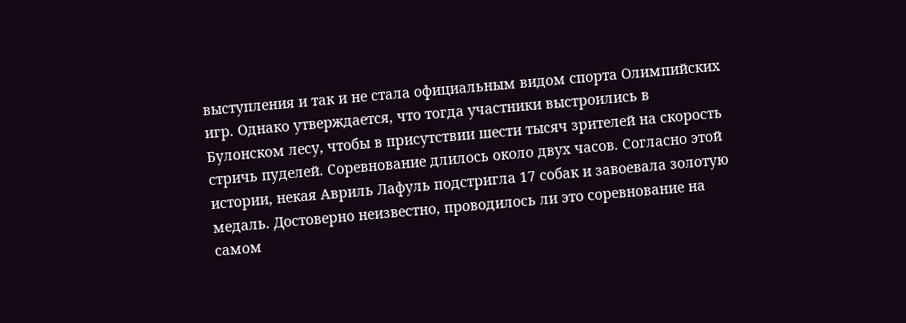выступления и так и не стала официальным видом спорта Олимпийских игр. Однако утверждается, что тогда участники выстроились в Булонском лесу, чтобы в присутствии шести тысяч зрителей на скорость стричь пуделей. Соревнование длилось около двух часов. Согласно этой истории, некая Авриль Лафуль подстригла 17 собак и завоевала золотую медаль. Достоверно неизвестно, проводилось ли это соревнование на самом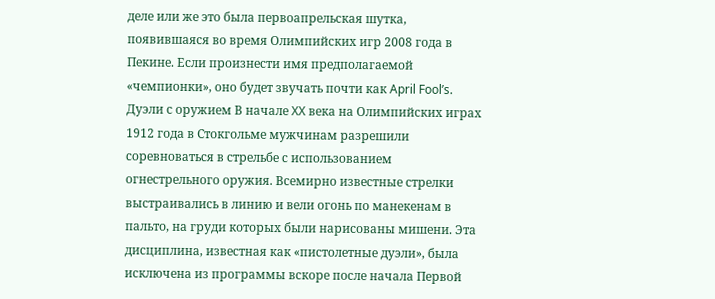деле или же это была первоапрельская шутка, появившаяся во время Олимпийских игр 2008 года в Пекине. Если произнести имя предполагаемой «чемпионки», оно будет звучать почти как April Fool’s. Дуэли с оружием В начале XX века на Олимпийских играх 1912 года в Стокгольме мужчинам разрешили соревноваться в стрельбе с использованием огнестрельного оружия. Всемирно известные стрелки выстраивались в линию и вели огонь по манекенам в пальто, на груди которых были нарисованы мишени. Эта дисциплина, известная как «пистолетные дуэли», была исключена из программы вскоре после начала Первой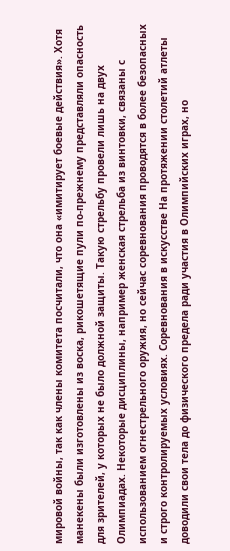мировой войны, так как члены комитета посчитали, что она «имитирует боевые действия». Хотя манекены были изготовлены из воска, рикошетящие пули по-прежнему представляли опасность для зрителей, у которых не было должной защиты. Такую стрельбу провели лишь на двух Олимпиадах. Некоторые дисциплины, например женская стрельба из винтовки, связаны с использованием огнестрельного оружия, но сейчас соревнования проводятся в более безопасных и строго контролируемых условиях. Соревнования в искусстве На протяжении столетий атлеты доводили свои тела до физического предела ради участия в Олимпийских играх, но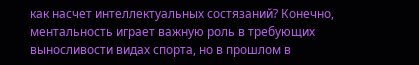как насчет интеллектуальных состязаний? Конечно, ментальность играет важную роль в требующих выносливости видах спорта, но в прошлом в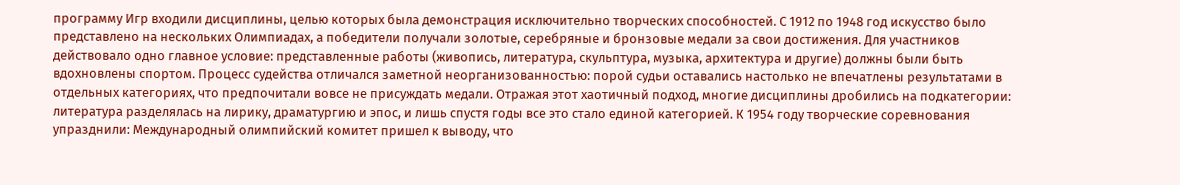программу Игр входили дисциплины, целью которых была демонстрация исключительно творческих способностей. С 1912 по 1948 год искусство было представлено на нескольких Олимпиадах, а победители получали золотые, серебряные и бронзовые медали за свои достижения. Для участников действовало одно главное условие: представленные работы (живопись, литература, скульптура, музыка, архитектура и другие) должны были быть вдохновлены спортом. Процесс судейства отличался заметной неорганизованностью: порой судьи оставались настолько не впечатлены результатами в отдельных категориях, что предпочитали вовсе не присуждать медали. Отражая этот хаотичный подход, многие дисциплины дробились на подкатегории: литература разделялась на лирику, драматургию и эпос, и лишь спустя годы все это стало единой категорией. К 1954 году творческие соревнования упразднили: Международный олимпийский комитет пришел к выводу, что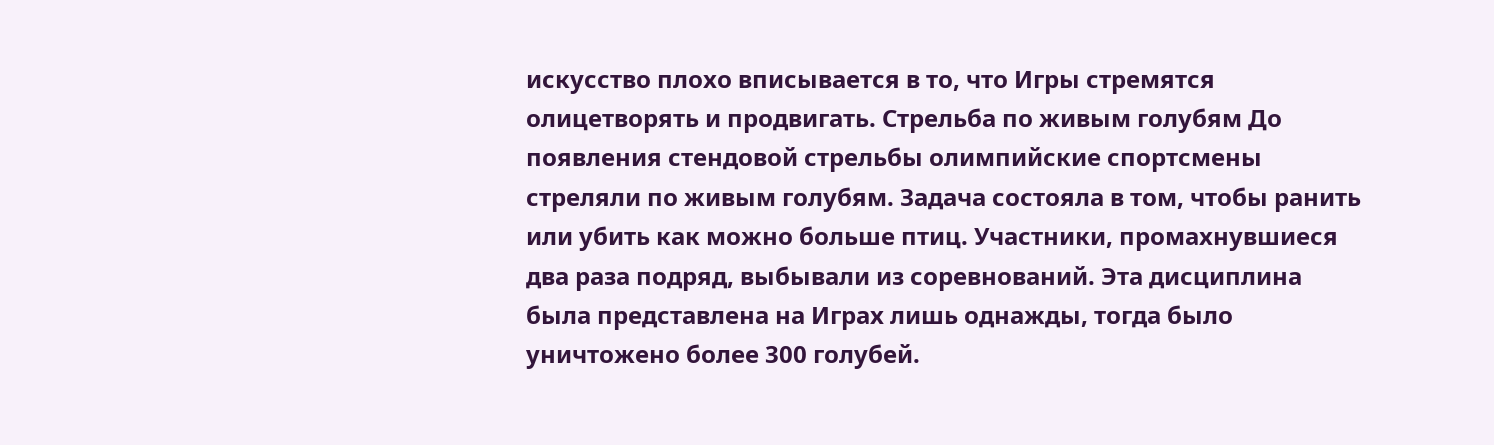искусство плохо вписывается в то, что Игры стремятся олицетворять и продвигать. Стрельба по живым голубям До появления стендовой стрельбы олимпийские спортсмены стреляли по живым голубям. Задача состояла в том, чтобы ранить или убить как можно больше птиц. Участники, промахнувшиеся два раза подряд, выбывали из соревнований. Эта дисциплина была представлена на Играх лишь однажды, тогда было уничтожено более 300 голубей.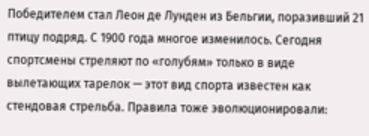Победителем стал Леон де Лунден из Бельгии, поразивший 21 птицу подряд. С 1900 года многое изменилось. Сегодня спортсмены стреляют по «голубям» только в виде вылетающих тарелок — этот вид спорта известен как стендовая стрельба. Правила тоже эволюционировали: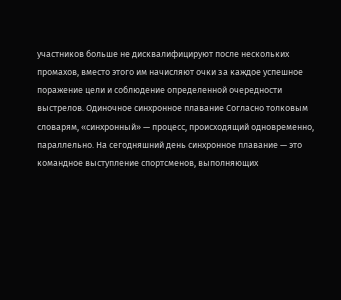участников больше не дисквалифицируют после нескольких промахов, вместо этого им начисляют очки за каждое успешное поражение цели и соблюдение определенной очередности выстрелов. Одиночное синхронное плавание Согласно толковым словарям, «синхронный» — процесс, происходящий одновременно, параллельно. На сегодняшний день синхронное плавание — это командное выступление спортсменов, выполняющих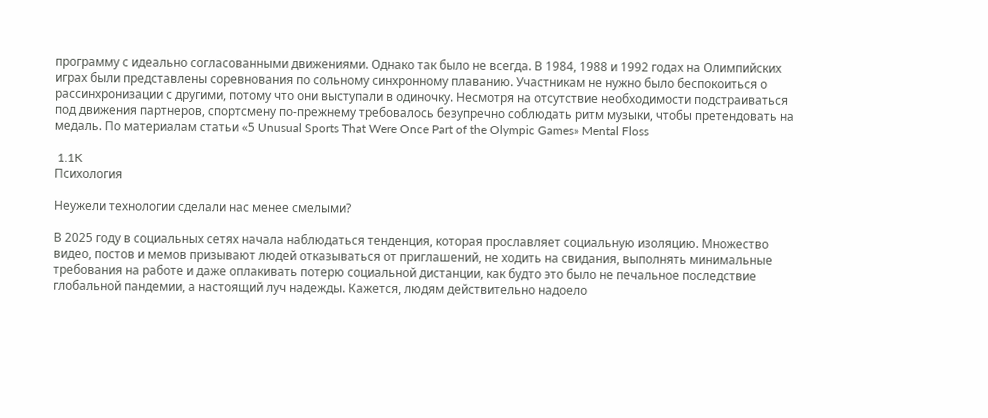программу с идеально согласованными движениями. Однако так было не всегда. В 1984, 1988 и 1992 годах на Олимпийских играх были представлены соревнования по сольному синхронному плаванию. Участникам не нужно было беспокоиться о рассинхронизации с другими, потому что они выступали в одиночку. Несмотря на отсутствие необходимости подстраиваться под движения партнеров, спортсмену по-прежнему требовалось безупречно соблюдать ритм музыки, чтобы претендовать на медаль. По материалам статьи «5 Unusual Sports That Were Once Part of the Olympic Games» Mental Floss

 1.1K
Психология

Неужели технологии сделали нас менее смелыми?

В 2025 году в социальных сетях начала наблюдаться тенденция, которая прославляет социальную изоляцию. Множество видео, постов и мемов призывают людей отказываться от приглашений, не ходить на свидания, выполнять минимальные требования на работе и даже оплакивать потерю социальной дистанции, как будто это было не печальное последствие глобальной пандемии, а настоящий луч надежды. Кажется, людям действительно надоело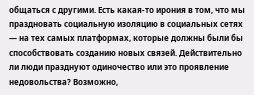общаться с другими. Есть какая-то ирония в том, что мы праздновать социальную изоляцию в социальных сетях — на тех самых платформах, которые должны были бы способствовать созданию новых связей. Действительно ли люди празднуют одиночество или это проявление недовольства? Возможно,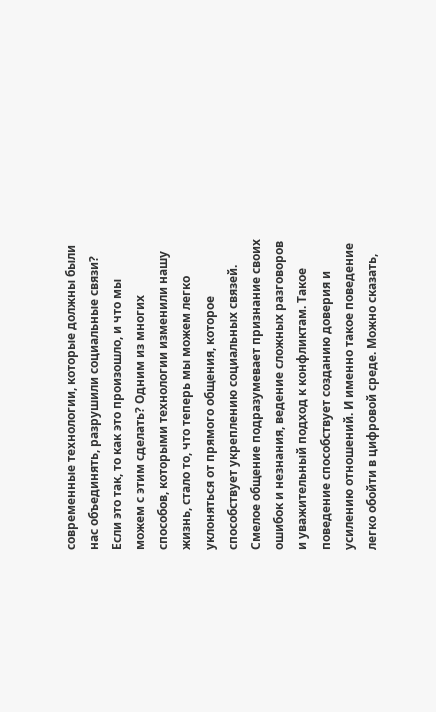современные технологии, которые должны были нас объединять, разрушили социальные связи? Если это так, то как это произошло, и что мы можем с этим сделать? Одним из многих способов, которыми технологии изменили нашу жизнь, стало то, что теперь мы можем легко уклоняться от прямого общения, которое способствует укреплению социальных связей. Смелое общение подразумевает признание своих ошибок и незнания, ведение сложных разговоров и уважительный подход к конфликтам. Такое поведение способствует созданию доверия и усилению отношений. И именно такое поведение легко обойти в цифровой среде. Можно сказать,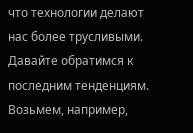что технологии делают нас более трусливыми. Давайте обратимся к последним тенденциям. Возьмем, например,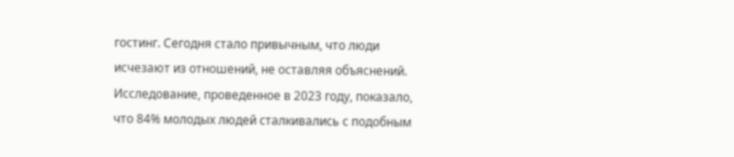гостинг. Сегодня стало привычным, что люди исчезают из отношений, не оставляя объяснений. Исследование, проведенное в 2023 году, показало, что 84% молодых людей сталкивались с подобным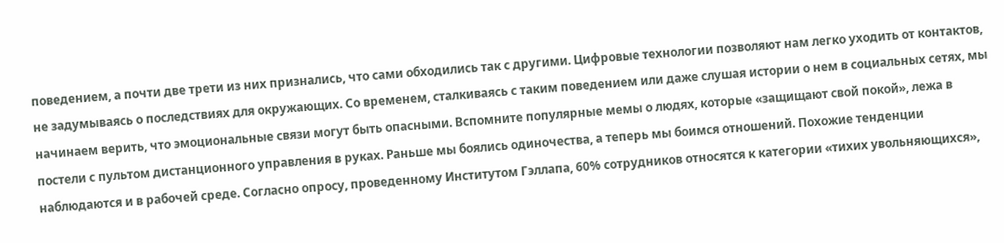поведением, а почти две трети из них признались, что сами обходились так с другими. Цифровые технологии позволяют нам легко уходить от контактов, не задумываясь о последствиях для окружающих. Со временем, сталкиваясь с таким поведением или даже слушая истории о нем в социальных сетях, мы начинаем верить, что эмоциональные связи могут быть опасными. Вспомните популярные мемы о людях, которые «защищают свой покой», лежа в постели с пультом дистанционного управления в руках. Раньше мы боялись одиночества, а теперь мы боимся отношений. Похожие тенденции наблюдаются и в рабочей среде. Согласно опросу, проведенному Институтом Гэллапа, 60% сотрудников относятся к категории «тихих увольняющихся»,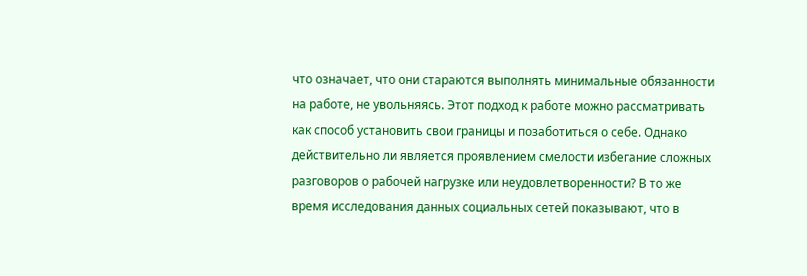что означает, что они стараются выполнять минимальные обязанности на работе, не увольняясь. Этот подход к работе можно рассматривать как способ установить свои границы и позаботиться о себе. Однако действительно ли является проявлением смелости избегание сложных разговоров о рабочей нагрузке или неудовлетворенности? В то же время исследования данных социальных сетей показывают, что в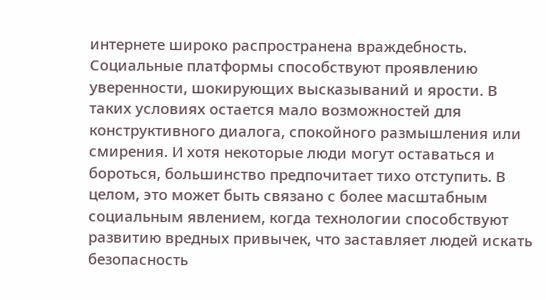интернете широко распространена враждебность. Социальные платформы способствуют проявлению уверенности, шокирующих высказываний и ярости. В таких условиях остается мало возможностей для конструктивного диалога, спокойного размышления или смирения. И хотя некоторые люди могут оставаться и бороться, большинство предпочитает тихо отступить. В целом, это может быть связано с более масштабным социальным явлением, когда технологии способствуют развитию вредных привычек, что заставляет людей искать безопасность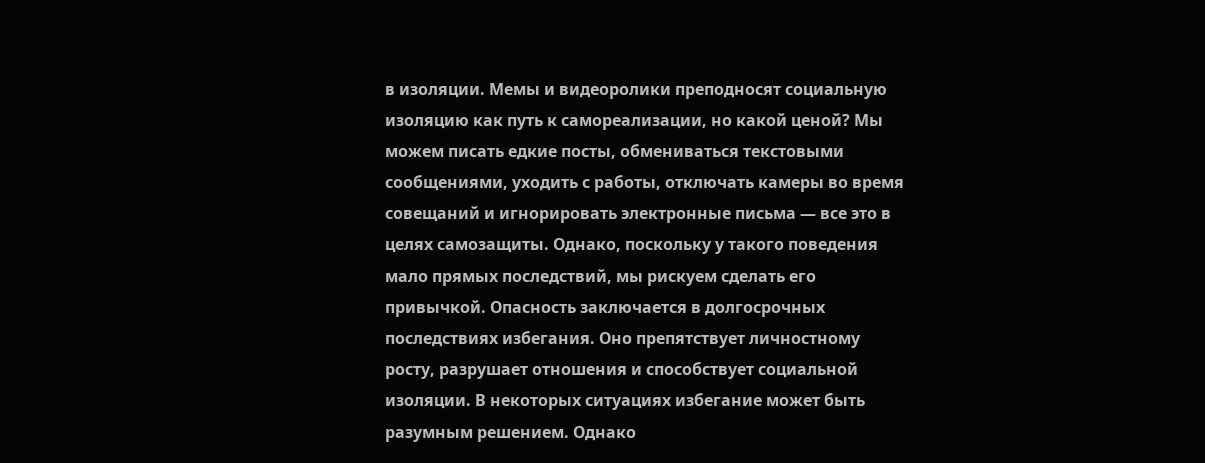в изоляции. Мемы и видеоролики преподносят социальную изоляцию как путь к самореализации, но какой ценой? Мы можем писать едкие посты, обмениваться текстовыми сообщениями, уходить с работы, отключать камеры во время совещаний и игнорировать электронные письма — все это в целях самозащиты. Однако, поскольку у такого поведения мало прямых последствий, мы рискуем сделать его привычкой. Опасность заключается в долгосрочных последствиях избегания. Оно препятствует личностному росту, разрушает отношения и способствует социальной изоляции. В некоторых ситуациях избегание может быть разумным решением. Однако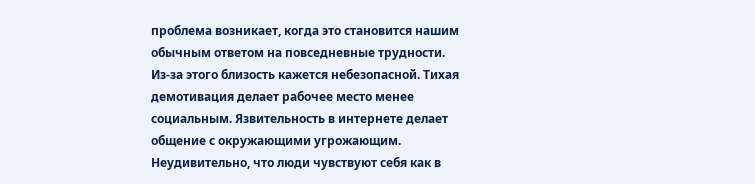проблема возникает, когда это становится нашим обычным ответом на повседневные трудности. Из-за этого близость кажется небезопасной. Тихая демотивация делает рабочее место менее социальным. Язвительность в интернете делает общение с окружающими угрожающим. Неудивительно, что люди чувствуют себя как в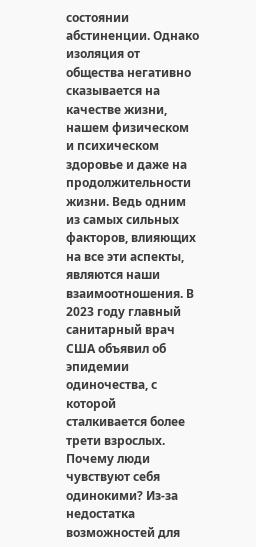состоянии абстиненции. Однако изоляция от общества негативно сказывается на качестве жизни, нашем физическом и психическом здоровье и даже на продолжительности жизни. Ведь одним из самых сильных факторов, влияющих на все эти аспекты, являются наши взаимоотношения. В 2023 году главный санитарный врач США объявил об эпидемии одиночества, с которой сталкивается более трети взрослых. Почему люди чувствуют себя одинокими? Из-за недостатка возможностей для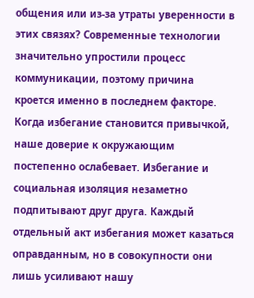общения или из-за утраты уверенности в этих связях? Современные технологии значительно упростили процесс коммуникации, поэтому причина кроется именно в последнем факторе. Когда избегание становится привычкой, наше доверие к окружающим постепенно ослабевает. Избегание и социальная изоляция незаметно подпитывают друг друга. Каждый отдельный акт избегания может казаться оправданным, но в совокупности они лишь усиливают нашу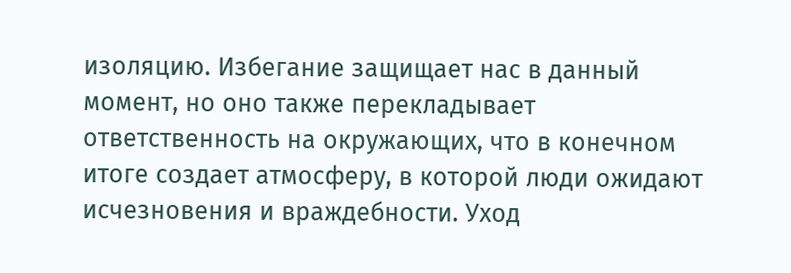изоляцию. Избегание защищает нас в данный момент, но оно также перекладывает ответственность на окружающих, что в конечном итоге создает атмосферу, в которой люди ожидают исчезновения и враждебности. Уход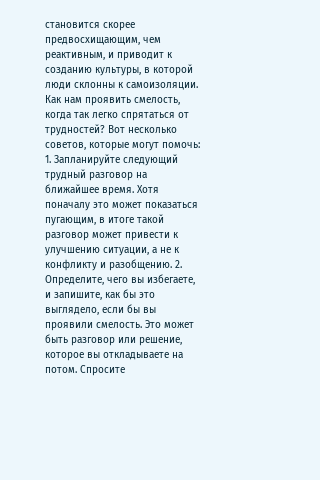становится скорее предвосхищающим, чем реактивным, и приводит к созданию культуры, в которой люди склонны к самоизоляции. Как нам проявить смелость, когда так легко спрятаться от трудностей? Вот несколько советов, которые могут помочь: 1. Запланируйте следующий трудный разговор на ближайшее время. Хотя поначалу это может показаться пугающим, в итоге такой разговор может привести к улучшению ситуации, а не к конфликту и разобщению. 2. Определите, чего вы избегаете, и запишите, как бы это выглядело, если бы вы проявили смелость. Это может быть разговор или решение, которое вы откладываете на потом. Спросите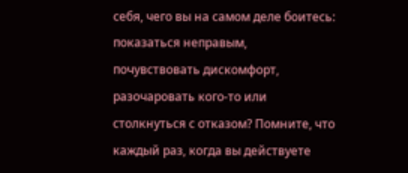себя, чего вы на самом деле боитесь: показаться неправым, почувствовать дискомфорт, разочаровать кого-то или столкнуться с отказом? Помните, что каждый раз, когда вы действуете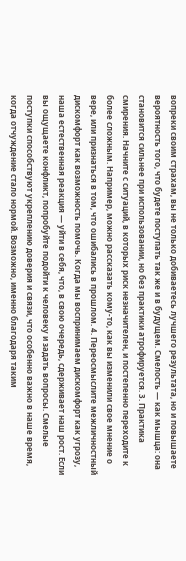вопреки своим страхам, вы не только добиваетесь лучшего результата, но и повышаете вероятность того, что будете поступать так же и в будущем. Смелость — как мышца: она становится сильнее при использовании, но без практики атрофируется. 3. Практика смирения. Начните с ситуаций, в которых риск незначителен, и постепенно переходите к более сложным. Например, можно рассказать кому-то, как вы изменили свое мнение о вере, или признаться в том, что ошибались в прошлом. 4. Переосмыслите межличностный дискомфорт как возможность помочь. Когда мы воспринимаем дискомфорт как угрозу, наша естественная реакция — уйти в себя, что, в свою очередь, сдерживает наш рост. Если вы ощущаете конфликт, попробуйте подойти к человеку и задать вопросы. Смелые поступки способствуют укреплению доверия и связи, что особенно важно в наше время, когда отчуждение стало нормой. Возможно, именно благодаря таким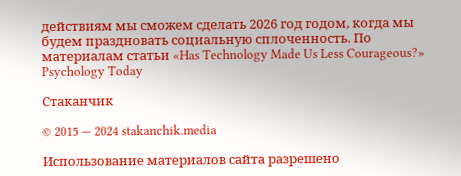действиям мы сможем сделать 2026 год годом, когда мы будем праздновать социальную сплоченность. По материалам статьи «Has Technology Made Us Less Courageous?» Psychology Today

Стаканчик

© 2015 — 2024 stakanchik.media

Использование материалов сайта разрешено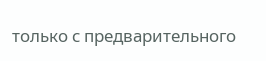только с предварительного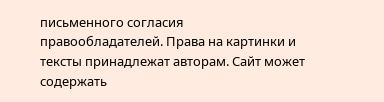письменного согласия правообладателей. Права на картинки и тексты принадлежат авторам. Сайт может содержать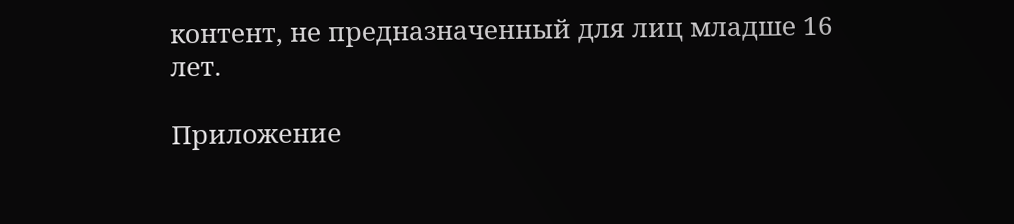контент, не предназначенный для лиц младше 16 лет.

Приложение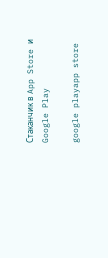Стаканчик в App Store и Google Play

google playapp store